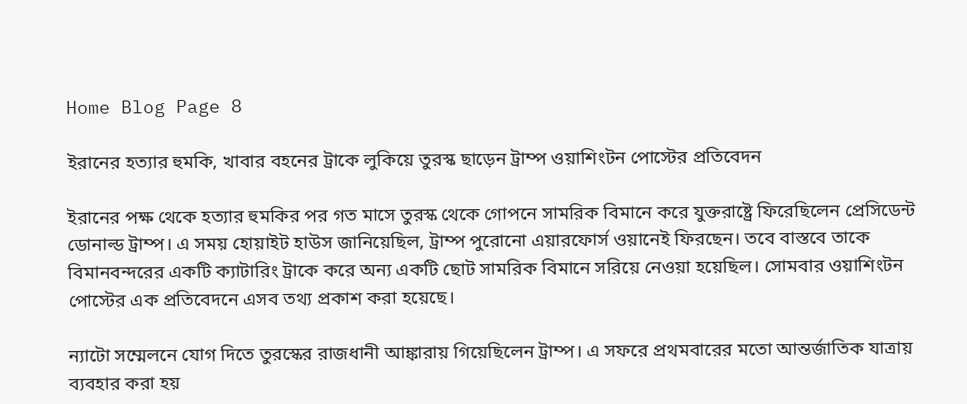Home Blog Page 8

ইরানের হত্যার হুমকি, খাবার বহনের ট্রাকে লুকিয়ে তুরস্ক ছাড়েন ট্রাম্প ওয়াশিংটন পোস্টের প্রতিবেদন

ইরানের পক্ষ থেকে হত্যার হুমকির পর গত মাসে তুরস্ক থেকে গোপনে সামরিক বিমানে করে যুক্তরাষ্ট্রে ফিরেছিলেন প্রেসিডেন্ট ডোনাল্ড ট্রাম্প। এ সময় হোয়াইট হাউস জানিয়েছিল, ট্রাম্প পুরোনো এয়ারফোর্স ওয়ানেই ফিরছেন। তবে বাস্তবে তাকে বিমানবন্দরের একটি ক্যাটারিং ট্রাকে করে অন্য একটি ছোট সামরিক বিমানে সরিয়ে নেওয়া হয়েছিল। সোমবার ওয়াশিংটন পোস্টের এক প্রতিবেদনে এসব তথ্য প্রকাশ করা হয়েছে।

ন্যাটো সম্মেলনে যোগ দিতে তুরস্কের রাজধানী আঙ্কারায় গিয়েছিলেন ট্রাম্প। এ সফরে প্রথমবারের মতো আন্তর্জাতিক যাত্রায় ব্যবহার করা হয়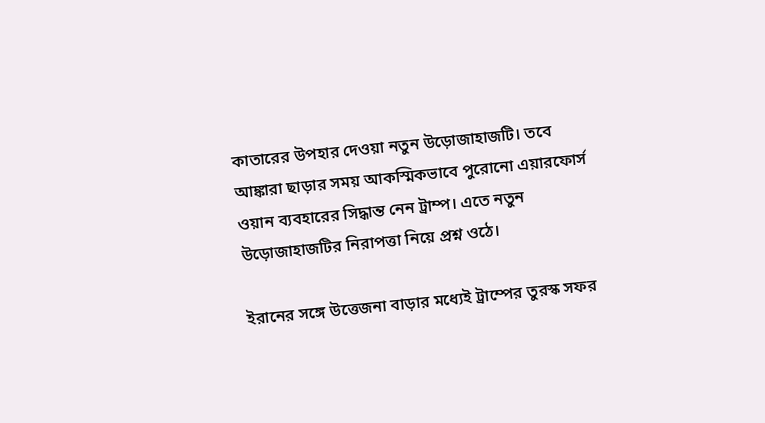কাতারের উপহার দেওয়া নতুন উড়োজাহাজটি। তবে আঙ্কারা ছাড়ার সময় আকস্মিকভাবে পুরোনো এয়ারফোর্স ওয়ান ব্যবহারের সিদ্ধান্ত নেন ট্রাম্প। এতে নতুন উড়োজাহাজটির নিরাপত্তা নিয়ে প্রশ্ন ওঠে।

ইরানের সঙ্গে উত্তেজনা বাড়ার মধ্যেই ট্রাম্পের তুরস্ক সফর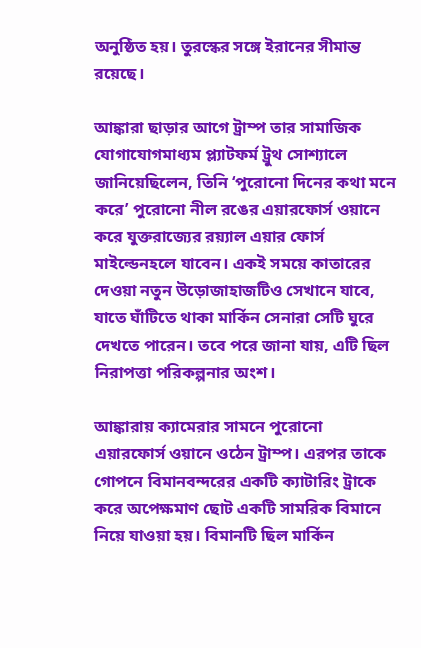অনুষ্ঠিত হয়। তুরস্কের সঙ্গে ইরানের সীমান্ত রয়েছে।

আঙ্কারা ছাড়ার আগে ট্রাম্প তার সামাজিক যোগাযোগমাধ্যম প্ল্যাটফর্ম ট্রুথ সোশ্যালে জানিয়েছিলেন, তিনি ‘পুরোনো দিনের কথা মনে করে’ পুরোনো নীল রঙের এয়ারফোর্স ওয়ানে করে যুক্তরাজ্যের রয়্যাল এয়ার ফোর্স মাইল্ডেনহলে যাবেন। একই সময়ে কাতারের দেওয়া নতুন উড়োজাহাজটিও সেখানে যাবে, যাতে ঘাঁটিতে থাকা মার্কিন সেনারা সেটি ঘুরে দেখতে পারেন। তবে পরে জানা যায়, এটি ছিল নিরাপত্তা পরিকল্পনার অংশ।

আঙ্কারায় ক্যামেরার সামনে পুরোনো এয়ারফোর্স ওয়ানে ওঠেন ট্রাম্প। এরপর তাকে গোপনে বিমানবন্দরের একটি ক্যাটারিং ট্রাকে করে অপেক্ষমাণ ছোট একটি সামরিক বিমানে নিয়ে যাওয়া হয়। বিমানটি ছিল মার্কিন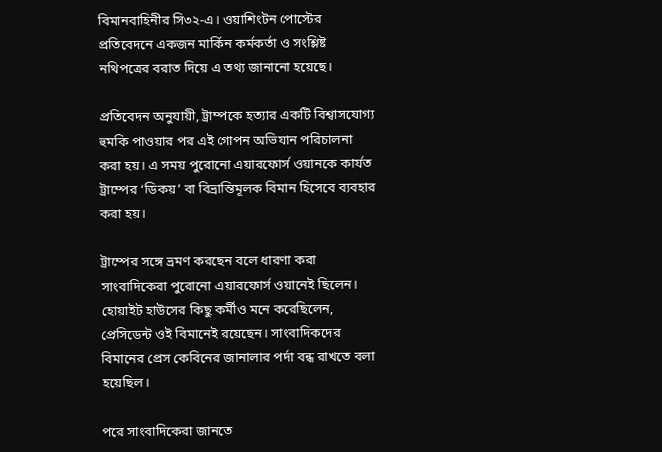বিমানবাহিনীর সি৩২-এ। ওয়াশিংটন পোস্টের প্রতিবেদনে একজন মার্কিন কর্মকর্তা ও সংশ্লিষ্ট নথিপত্রের বরাত দিয়ে এ তথ্য জানানো হয়েছে।

প্রতিবেদন অনুযায়ী, ট্রাম্পকে হত্যার একটি বিশ্বাসযোগ্য হুমকি পাওয়ার পর এই গোপন অভিযান পরিচালনা করা হয়। এ সময় পুরোনো এয়ারফোর্স ওয়ানকে কার্যত ট্রাম্পের ‘ডিকয়’ বা বিভ্রান্তিমূলক বিমান হিসেবে ব্যবহার করা হয়।

ট্রাম্পের সঙ্গে ভ্রমণ করছেন বলে ধারণা করা সাংবাদিকেরা পুরোনো এয়ারফোর্স ওয়ানেই ছিলেন। হোয়াইট হাউসের কিছু কর্মীও মনে করেছিলেন, প্রেসিডেন্ট ওই বিমানেই রয়েছেন। সাংবাদিকদের বিমানের প্রেস কেবিনের জানালার পর্দা বন্ধ রাখতে বলা হয়েছিল।

পরে সাংবাদিকেরা জানতে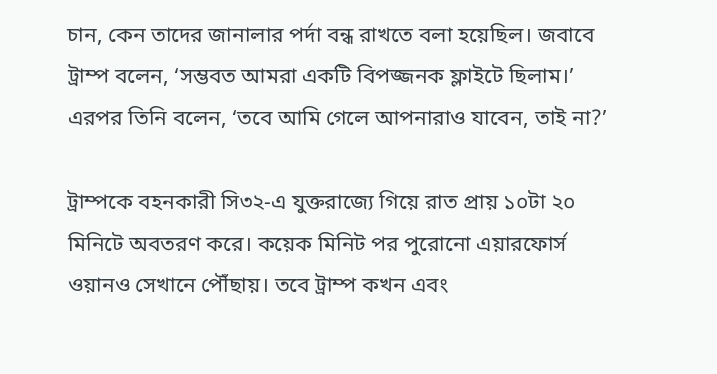চান, কেন তাদের জানালার পর্দা বন্ধ রাখতে বলা হয়েছিল। জবাবে ট্রাম্প বলেন, ‘সম্ভবত আমরা একটি বিপজ্জনক ফ্লাইটে ছিলাম।’ এরপর তিনি বলেন, ‘তবে আমি গেলে আপনারাও যাবেন, তাই না?’

ট্রাম্পকে বহনকারী সি৩২-এ যুক্তরাজ্যে গিয়ে রাত প্রায় ১০টা ২০ মিনিটে অবতরণ করে। কয়েক মিনিট পর পুরোনো এয়ারফোর্স ওয়ানও সেখানে পৌঁছায়। তবে ট্রাম্প কখন এবং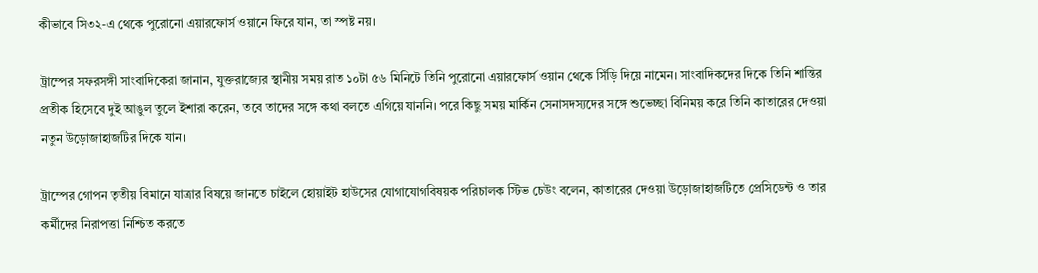কীভাবে সি৩২-এ থেকে পুরোনো এয়ারফোর্স ওয়ানে ফিরে যান, তা স্পষ্ট নয়।

ট্রাম্পের সফরসঙ্গী সাংবাদিকেরা জানান, যুক্তরাজ্যের স্থানীয় সময় রাত ১০টা ৫৬ মিনিটে তিনি পুরোনো এয়ারফোর্স ওয়ান থেকে সিঁড়ি দিয়ে নামেন। সাংবাদিকদের দিকে তিনি শান্তির প্রতীক হিসেবে দুই আঙুল তুলে ইশারা করেন, তবে তাদের সঙ্গে কথা বলতে এগিয়ে যাননি। পরে কিছু সময় মার্কিন সেনাসদস্যদের সঙ্গে শুভেচ্ছা বিনিময় করে তিনি কাতারের দেওয়া নতুন উড়োজাহাজটির দিকে যান।

ট্রাম্পের গোপন তৃতীয় বিমানে যাত্রার বিষয়ে জানতে চাইলে হোয়াইট হাউসের যোগাযোগবিষয়ক পরিচালক স্টিভ চেউং বলেন, কাতারের দেওয়া উড়োজাহাজটিতে প্রেসিডেন্ট ও তার কর্মীদের নিরাপত্তা নিশ্চিত করতে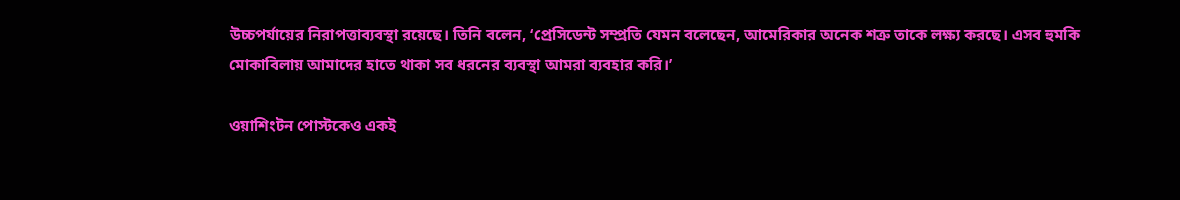উচ্চপর্যায়ের নিরাপত্তাব্যবস্থা রয়েছে। তিনি বলেন, ‘প্রেসিডেন্ট সম্প্রতি যেমন বলেছেন, আমেরিকার অনেক শত্রু তাকে লক্ষ্য করছে। এসব হুমকি মোকাবিলায় আমাদের হাতে থাকা সব ধরনের ব্যবস্থা আমরা ব্যবহার করি।’

ওয়াশিংটন পোস্টকেও একই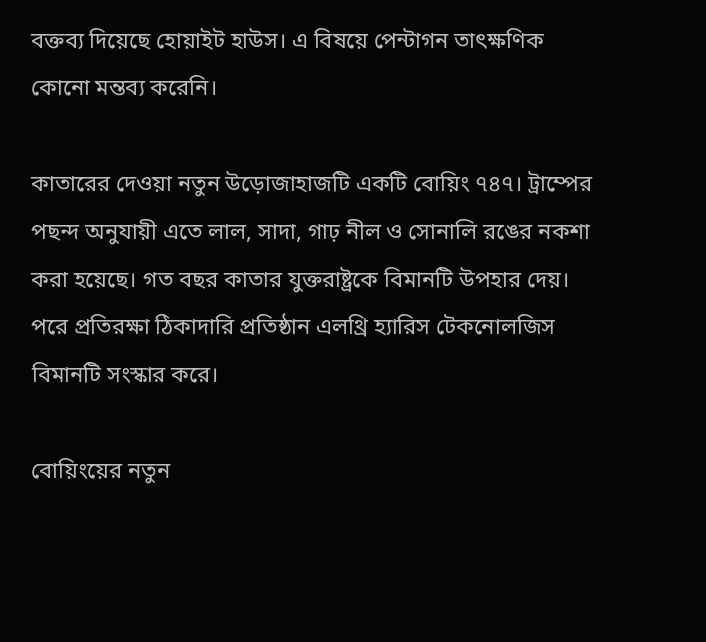বক্তব্য দিয়েছে হোয়াইট হাউস। এ বিষয়ে পেন্টাগন তাৎক্ষণিক কোনো মন্তব্য করেনি।

কাতারের দেওয়া নতুন উড়োজাহাজটি একটি বোয়িং ৭৪৭। ট্রাম্পের পছন্দ অনুযায়ী এতে লাল, সাদা, গাঢ় নীল ও সোনালি রঙের নকশা করা হয়েছে। গত বছর কাতার যুক্তরাষ্ট্রকে বিমানটি উপহার দেয়। পরে প্রতিরক্ষা ঠিকাদারি প্রতিষ্ঠান এলথ্রি হ্যারিস টেকনোলজিস বিমানটি সংস্কার করে।

বোয়িংয়ের নতুন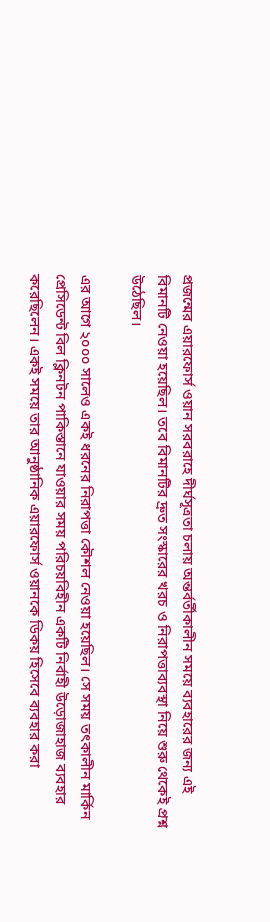প্রজন্মের এয়ারফোর্স ওয়ান সরবরাহে দীর্ঘসূত্রতা চলায় অন্তর্বর্তীকালীন সময়ে ব্যবহারের জন্য এই বিমানটি নেওয়া হয়েছিল। তবে বিমানটির দ্রুত সংস্কারের খরচ ও নিরাপত্তাব্যবস্থা নিয়ে শুরু থেকেই প্রশ্ন উঠেছিল।

এর আগে ২০০০ সালেও একই ধরনের নিরাপত্তা কৌশল নেওয়া হয়েছিল। সে সময় তৎকালীন মার্কিন প্রেসিডেন্ট বিল ক্লিনটন পাকিস্তানে যাওয়ার সময় পরিচয়বিহীন একটি নির্বাহী উড়োজাহাজ ব্যবহার করেছিলেন। একই সময়ে তার আনুষ্ঠানিক এয়ারফোর্স ওয়ানকে ডিকয় হিসেবে ব্যবহার করা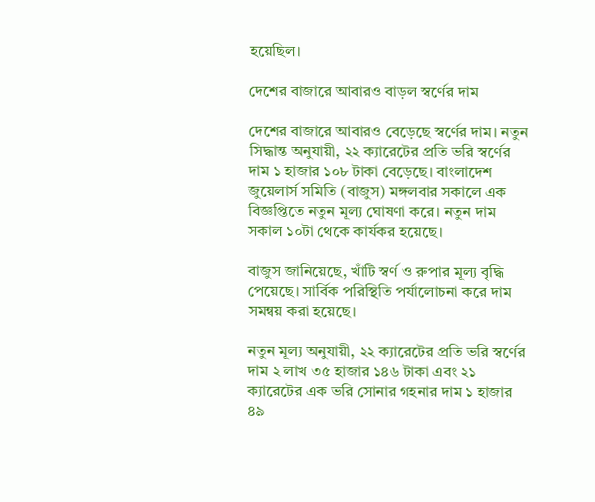হয়েছিল।

দেশের বাজারে আবারও বাড়ল স্বর্ণের দাম

দেশের বাজারে আবারও বেড়েছে স্বর্ণের দাম। নতুন সিদ্ধান্ত অনুযায়ী, ২২ ক্যারেটের প্রতি ভরি স্বর্ণের দাম ১ হাজার ১০৮ টাকা বেড়েছে। বাংলাদেশ জুয়েলার্স সমিতি (বাজুস) মঙ্গলবার সকালে এক বিজ্ঞপ্তিতে নতুন মূল্য ঘোষণা করে। নতুন দাম সকাল ১০টা থেকে কার্যকর হয়েছে।

বাজুস জানিয়েছে, খাঁটি স্বর্ণ ও রুপার মূল্য বৃদ্ধি পেয়েছে। সার্বিক পরিস্থিতি পর্যালোচনা করে দাম সমন্বয় করা হয়েছে।

নতুন মূল্য অনুযায়ী, ২২ ক্যারেটের প্রতি ভরি স্বর্ণের দাম ২ লাখ ৩৫ হাজার ১৪৬ টাকা এবং ২১ ক্যারেটের এক ভরি সোনার গহনার দাম ১ হাজার ৪৯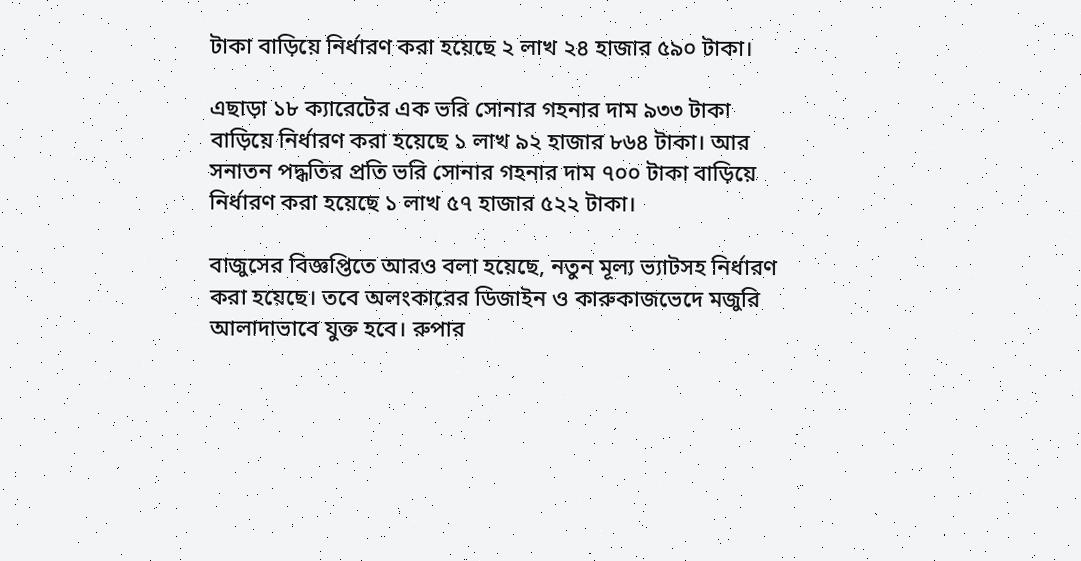টাকা বাড়িয়ে নির্ধারণ করা হয়েছে ২ লাখ ২৪ হাজার ৫৯০ টাকা।

এছাড়া ১৮ ক্যারেটের এক ভরি সোনার গহনার দাম ৯৩৩ টাকা বাড়িয়ে নির্ধারণ করা হয়েছে ১ লাখ ৯২ হাজার ৮৬৪ টাকা। আর সনাতন পদ্ধতির প্রতি ভরি সোনার গহনার দাম ৭০০ টাকা বাড়িয়ে নির্ধারণ করা হয়েছে ১ লাখ ৫৭ হাজার ৫২২ টাকা।

বাজুসের বিজ্ঞপ্তিতে আরও বলা হয়েছে, নতুন মূল্য ভ্যাটসহ নির্ধারণ করা হয়েছে। তবে অলংকারের ডিজাইন ও কারুকাজভেদে মজুরি আলাদাভাবে যুক্ত হবে। রুপার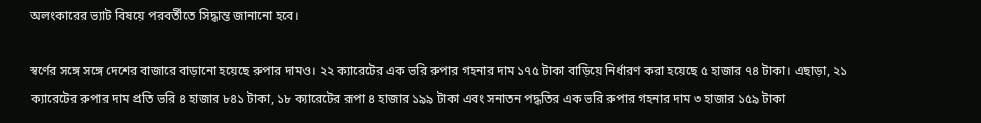অলংকারের ভ্যাট বিষয়ে পরবর্তীতে সিদ্ধান্ত জানানো হবে।

স্বর্ণের সঙ্গে সঙ্গে দেশের বাজারে বাড়ানো হয়েছে রুপার দামও। ২২ ক্যারেটের এক ভরি রুপার গহনার দাম ১৭৫ টাকা বাড়িয়ে নির্ধারণ করা হয়েছে ৫ হাজার ৭৪ টাকা। এছাড়া, ২১ ক্যারেটের রুপার দাম প্রতি ভরি ৪ হাজার ৮৪১ টাকা, ১৮ ক্যারেটের রূপা ৪ হাজার ১৯৯ টাকা এবং সনাতন পদ্ধতির এক ভরি রুপার গহনার দাম ৩ হাজার ১৫৯ টাকা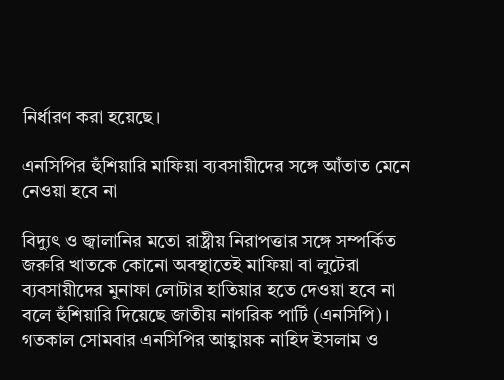নির্ধারণ করা হয়েছে।

এনসিপির হুঁশিয়ারি মাফিয়া ব্যবসায়ীদের সঙ্গে আঁতাত মেনে নেওয়া হবে না

বিদ্যুৎ ও জ্বালানির মতো রাষ্ট্রীয় নিরাপত্তার সঙ্গে সম্পর্কিত জরুরি খাতকে কোনো অবস্থাতেই মাফিয়া বা লুটেরা ব্যবসায়ীদের মুনাফা লোটার হাতিয়ার হতে দেওয়া হবে না বলে হুঁশিয়ারি দিয়েছে জাতীয় নাগরিক পার্টি (এনসিপি)। গতকাল সোমবার এনসিপির আহ্বায়ক নাহিদ ইসলাম ও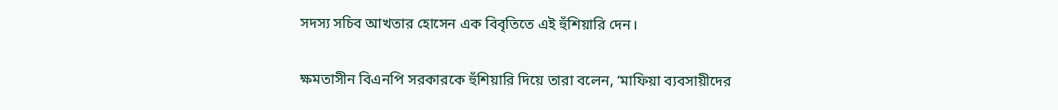সদস্য সচিব আখতার হোসেন এক বিবৃতিতে এই হুঁশিয়ারি দেন।

ক্ষমতাসীন বিএনপি সরকারকে হুঁশিয়ারি দিয়ে তারা বলেন, ‘মাফিয়া ব্যবসায়ীদের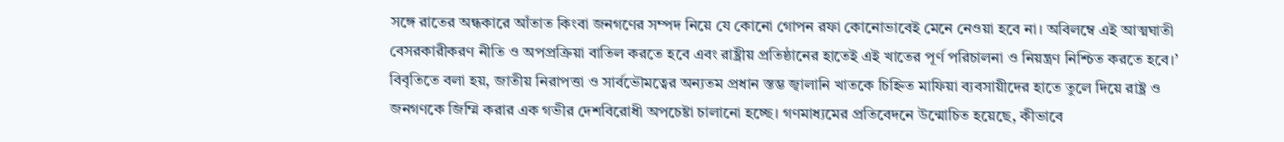সঙ্গে রাতের অন্ধকারে আঁতাত কিংবা জনগণের সম্পদ নিয়ে যে কোনো গোপন রফা কোনোভাবেই মেনে নেওয়া হবে না। অবিলম্বে এই আত্মঘাতী বেসরকারীকরণ নীতি ও অপপ্রক্রিয়া বাতিল করতে হবে এবং রাষ্ট্রীয় প্রতিষ্ঠানের হাতেই এই খাতের পূর্ণ পরিচালনা ও নিয়ন্ত্রণ নিশ্চিত করতে হবে।’
বিবৃতিতে বলা হয়, জাতীয় নিরাপত্তা ও সার্বভৌমত্বের অন্যতম প্রধান স্তম্ভ জ্বালানি খাতকে চিহ্নিত মাফিয়া ব্যবসায়ীদের হাতে তুলে দিয়ে রাষ্ট্র ও জনগণকে জিম্মি করার এক গভীর দেশবিরোধী অপচেষ্টা চালানো হচ্ছে। গণমাধ্যমের প্রতিবেদনে উন্মোচিত হয়েছে, কীভাবে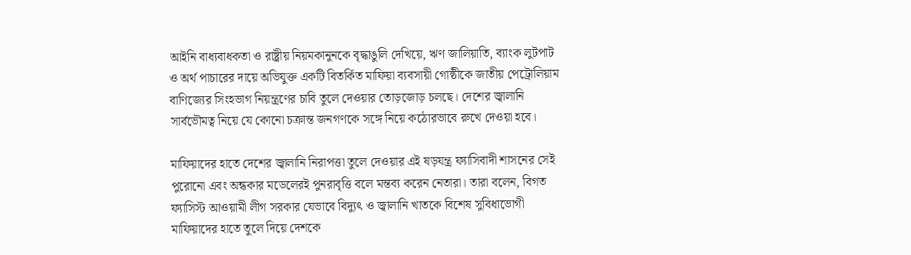আইনি বাধ্যবাধকতা ও রাষ্ট্রীয় নিয়মকানুনকে বৃদ্ধাঙুলি দেখিয়ে, ঋণ জালিয়াতি, ব্যাংক লুটপাট ও অর্থ পাচারের দায়ে অভিযুক্ত একটি বিতর্কিত মাফিয়া ব্যবসায়ী গোষ্ঠীকে জাতীয় পেট্রোলিয়াম বাণিজ্যের সিংহভাগ নিয়ন্ত্রণের চাবি তুলে দেওয়ার তোড়জোড় চলছে। দেশের জ্বালানি সার্বভৌমত্ব নিয়ে যে কোনো চক্রান্ত জনগণকে সঙ্গে নিয়ে কঠোরভাবে রুখে দেওয়া হবে।

মাফিয়াদের হাতে দেশের জ্বালানি নিরাপত্তা তুলে দেওয়ার এই ষড়যন্ত্র ফ্যাসিবাদী শাসনের সেই পুরোনো এবং অন্ধকার মডেলেরই পুনরাবৃত্তি বলে মন্তব্য করেন নেতারা। তারা বলেন, বিগত ফ্যাসিস্ট আওয়ামী লীগ সরকার যেভাবে বিদ্যুৎ ও জ্বালানি খাতকে বিশেষ সুবিধাভোগী মাফিয়াদের হাতে তুলে দিয়ে দেশকে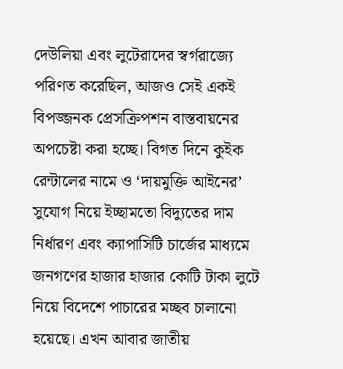দেউলিয়া এবং লুটেরাদের স্বর্গরাজ্যে পরিণত করেছিল, আজও সেই একই বিপজ্জনক প্রেসক্রিপশন বাস্তবায়নের অপচেষ্টা করা হচ্ছে। বিগত দিনে কুইক রেন্টালের নামে ও ‘দায়মুক্তি আইনের’ সুযোগ নিয়ে ইচ্ছামতো বিদ্যুতের দাম নির্ধারণ এবং ক্যাপাসিটি চার্জের মাধ্যমে জনগণের হাজার হাজার কোটি টাকা লুটে নিয়ে বিদেশে পাচারের মচ্ছব চালানো হয়েছে। এখন আবার জাতীয়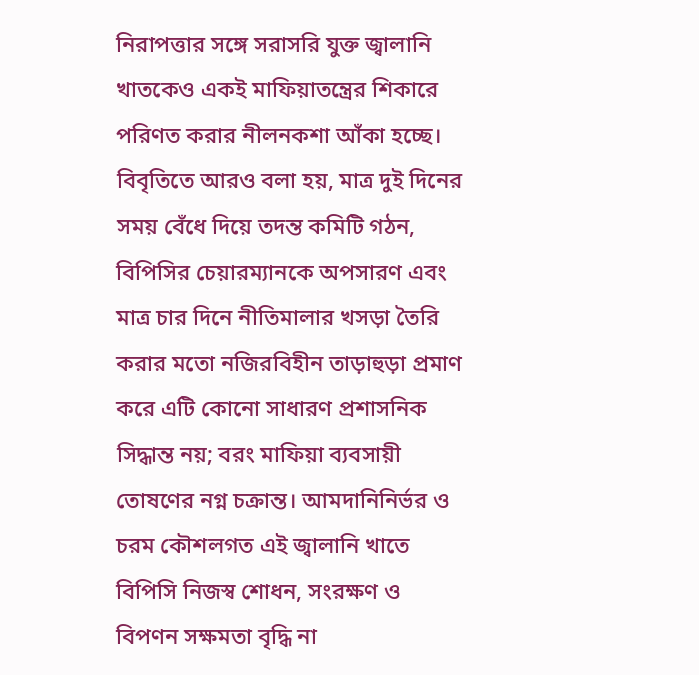নিরাপত্তার সঙ্গে সরাসরি যুক্ত জ্বালানি খাতকেও একই মাফিয়াতন্ত্রের শিকারে পরিণত করার নীলনকশা আঁকা হচ্ছে।
বিবৃতিতে আরও বলা হয়, মাত্র দুই দিনের সময় বেঁধে দিয়ে তদন্ত কমিটি গঠন, বিপিসির চেয়ারম্যানকে অপসারণ এবং মাত্র চার দিনে নীতিমালার খসড়া তৈরি করার মতো নজিরবিহীন তাড়াহুড়া প্রমাণ করে এটি কোনো সাধারণ প্রশাসনিক সিদ্ধান্ত নয়; বরং মাফিয়া ব্যবসায়ী তোষণের নগ্ন চক্রান্ত। আমদানিনির্ভর ও চরম কৌশলগত এই জ্বালানি খাতে বিপিসি নিজস্ব শোধন, সংরক্ষণ ও বিপণন সক্ষমতা বৃদ্ধি না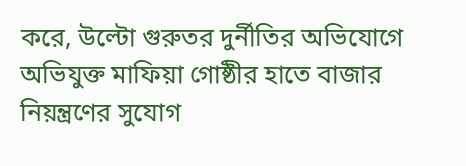করে, উল্টো গুরুতর দুর্নীতির অভিযোগে অভিযুক্ত মাফিয়া গোষ্ঠীর হাতে বাজার নিয়ন্ত্রণের সুযোগ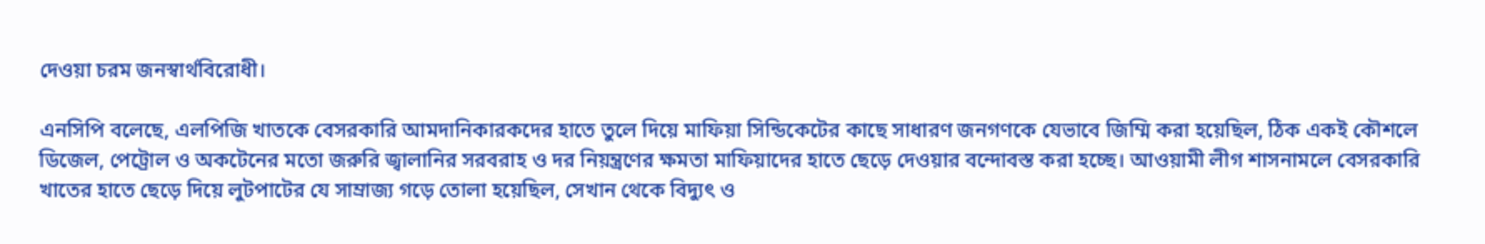দেওয়া চরম জনস্বার্থবিরোধী।

এনসিপি বলেছে, এলপিজি খাতকে বেসরকারি আমদানিকারকদের হাতে তুলে দিয়ে মাফিয়া সিন্ডিকেটের কাছে সাধারণ জনগণকে যেভাবে জিম্মি করা হয়েছিল, ঠিক একই কৌশলে ডিজেল, পেট্রোল ও অকটেনের মতো জরুরি জ্বালানির সরবরাহ ও দর নিয়ন্ত্রণের ক্ষমতা মাফিয়াদের হাতে ছেড়ে দেওয়ার বন্দোবস্ত করা হচ্ছে। আওয়ামী লীগ শাসনামলে বেসরকারি খাতের হাতে ছেড়ে দিয়ে লুটপাটের যে সাম্রাজ্য গড়ে তোলা হয়েছিল, সেখান থেকে বিদ্যুৎ ও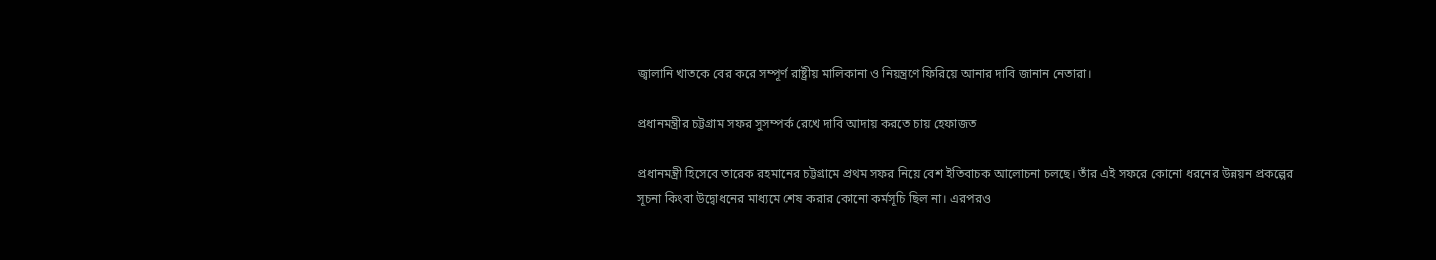জ্বালানি খাতকে বের করে সম্পূর্ণ রাষ্ট্রীয় মালিকানা ও নিয়ন্ত্রণে ফিরিয়ে আনার দাবি জানান নেতারা।

প্রধানমন্ত্রীর চট্টগ্রাম সফর সুসম্পর্ক রেখে দাবি আদায় করতে চায় হেফাজত

প্রধানমন্ত্রী হিসেবে তারেক রহমানের চট্টগ্রামে প্রথম সফর নিয়ে বেশ ইতিবাচক আলোচনা চলছে। তাঁর এই সফরে কোনো ধরনের উন্নয়ন প্রকল্পের সূচনা কিংবা উদ্বোধনের মাধ্যমে শেষ করার কোনো কর্মসূচি ছিল না। এরপরও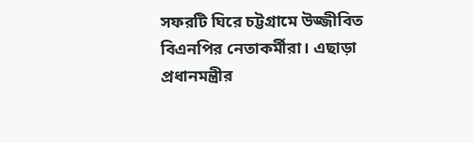সফরটি ঘিরে চট্টগ্রামে উজ্জীবিত বিএনপির নেতাকর্মীরা। এছাড়া প্রধানমন্ত্রীর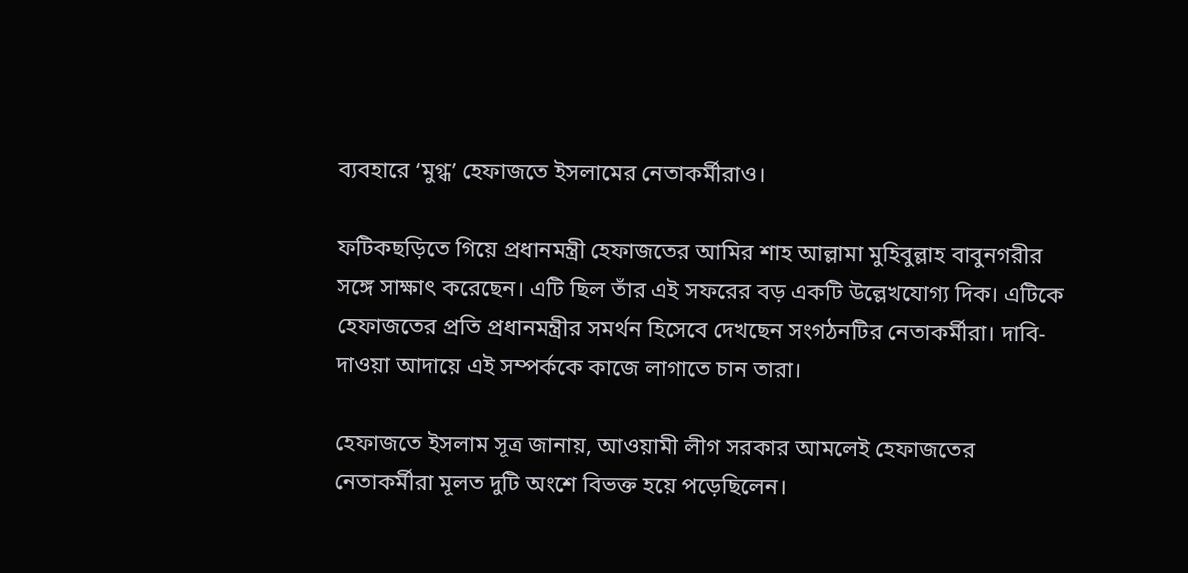ব্যবহারে ‘মুগ্ধ’ হেফাজতে ইসলামের নেতাকর্মীরাও।

ফটিকছড়িতে গিয়ে প্রধানমন্ত্রী হেফাজতের আমির শাহ আল্লামা মুহিবুল্লাহ বাবুনগরীর সঙ্গে সাক্ষাৎ করেছেন। এটি ছিল তাঁর এই সফরের বড় একটি উল্লেখযোগ্য দিক। এটিকে হেফাজতের প্রতি প্রধানমন্ত্রীর সমর্থন হিসেবে দেখছেন সংগঠনটির নেতাকর্মীরা। দাবি-দাওয়া আদায়ে এই সম্পর্ককে কাজে লাগাতে চান তারা।

হেফাজতে ইসলাম সূত্র জানায়, আওয়ামী লীগ সরকার আমলেই হেফাজতের নেতাকর্মীরা মূলত দুটি অংশে বিভক্ত হয়ে পড়েছিলেন।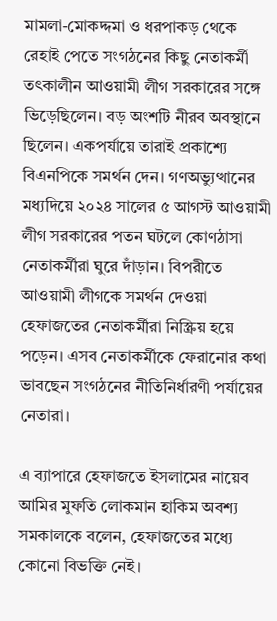মামলা-মোকদ্দমা ও ধরপাকড় থেকে রেহাই পেতে সংগঠনের কিছু নেতাকর্মী তৎকালীন আওয়ামী লীগ সরকারের সঙ্গে ভিড়েছিলেন। বড় অংশটি নীরব অবস্থানে ছিলেন। একপর্যায়ে তারাই প্রকাশ্যে বিএনপিকে সমর্থন দেন। গণঅভ্যুত্থানের মধ্যদিয়ে ২০২৪ সালের ৫ আগস্ট আওয়ামী লীগ সরকারের পতন ঘটলে কোণঠাসা নেতাকর্মীরা ঘুরে দাঁড়ান। বিপরীতে আওয়ামী লীগকে সমর্থন দেওয়া হেফাজতের নেতাকর্মীরা নিস্ক্রিয় হয়ে পড়েন। এসব নেতাকর্মীকে ফেরানোর কথা ভাবছেন সংগঠনের নীতিনির্ধারণী পর্যায়ের নেতারা।

এ ব্যাপারে হেফাজতে ইসলামের নায়েব আমির মুফতি লোকমান হাকিম অবশ্য সমকালকে বলেন, হেফাজতের মধ্যে কোনো বিভক্তি নেই।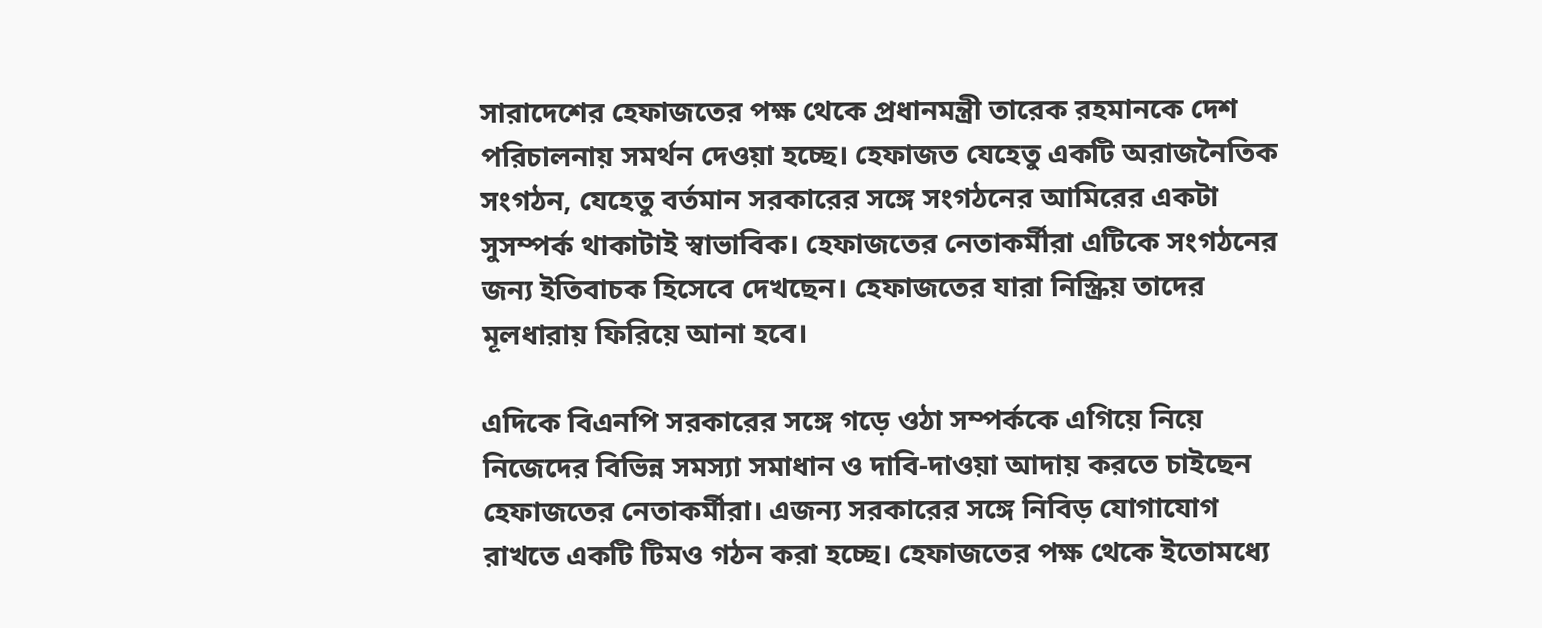সারাদেশের হেফাজতের পক্ষ থেকে প্রধানমন্ত্রী তারেক রহমানকে দেশ পরিচালনায় সমর্থন দেওয়া হচ্ছে। হেফাজত যেহেতু একটি অরাজনৈতিক সংগঠন, যেহেতু বর্তমান সরকারের সঙ্গে সংগঠনের আমিরের একটা সুসম্পর্ক থাকাটাই স্বাভাবিক। হেফাজতের নেতাকর্মীরা এটিকে সংগঠনের জন্য ইতিবাচক হিসেবে দেখছেন। হেফাজতের যারা নিস্ক্রিয় তাদের মূলধারায় ফিরিয়ে আনা হবে।

এদিকে বিএনপি সরকারের সঙ্গে গড়ে ওঠা সম্পর্ককে এগিয়ে নিয়ে নিজেদের বিভিন্ন সমস্যা সমাধান ও দাবি-দাওয়া আদায় করতে চাইছেন হেফাজতের নেতাকর্মীরা। এজন্য সরকারের সঙ্গে নিবিড় যোগাযোগ রাখতে একটি টিমও গঠন করা হচ্ছে। হেফাজতের পক্ষ থেকে ইতোমধ্যে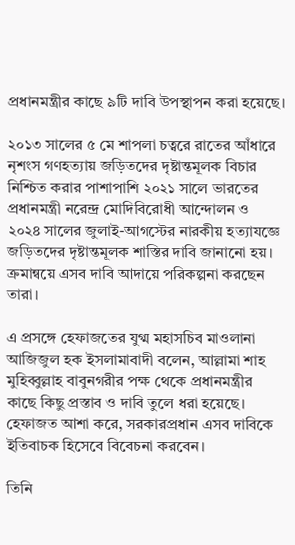প্রধানমন্ত্রীর কাছে ৯টি দাবি উপস্থাপন করা হয়েছে।

২০১৩ সালের ৫ মে শাপলা চত্বরে রাতের আঁধারে নৃশংস গণহত্যায় জড়িতদের দৃষ্টান্তমূলক বিচার নিশ্চিত করার পাশাপাশি ২০২১ সালে ভারতের প্রধানমন্ত্রী নরেন্দ্র মোদিবিরোধী আন্দোলন ও ২০২৪ সালের জুলাই-আগস্টের নারকীয় হত্যাযজ্ঞে জড়িতদের দৃষ্টান্তমূলক শাস্তির দাবি জানানো হয়। ক্রমান্বয়ে এসব দাবি আদায়ে পরিকল্পনা করছেন তারা।

এ প্রসঙ্গে হেফাজতের যুগ্ম মহাসচিব মাওলানা আজিজুল হক ইসলামাবাদী বলেন, আল্লামা শাহ মুহিব্বুল্লাহ বাবুনগরীর পক্ষ থেকে প্রধানমন্ত্রীর কাছে কিছু প্রস্তাব ও দাবি তুলে ধরা হয়েছে। হেফাজত আশা করে, সরকারপ্রধান এসব দাবিকে ইতিবাচক হিসেবে বিবেচনা করবেন।

তিনি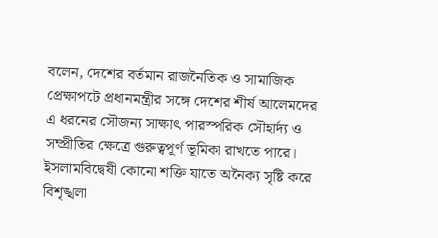বলেন, দেশের বর্তমান রাজনৈতিক ও সামাজিক প্রেক্ষাপটে প্রধানমন্ত্রীর সঙ্গে দেশের শীর্ষ আলেমদের এ ধরনের সৌজন্য সাক্ষাৎ পারস্পরিক সৌহার্দ্য ও সম্প্রীতির ক্ষেত্রে গুরুত্বপূর্ণ ভূমিকা রাখতে পারে। ইসলামবিদ্বেষী কোনো শক্তি যাতে অনৈক্য সৃষ্টি করে বিশৃঙ্খলা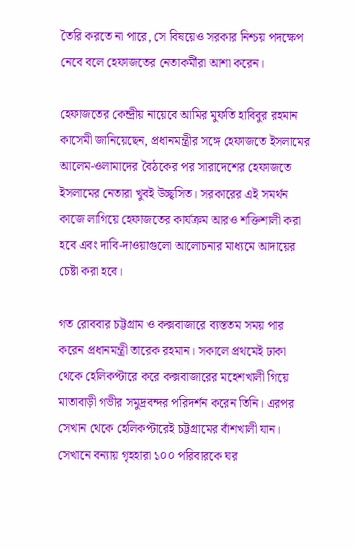তৈরি করতে না পারে, সে বিষয়েও সরকার নিশ্চয় পদক্ষেপ নেবে বলে হেফাজতের নেতাকর্মীরা আশা করেন।

হেফাজতের কেন্দ্রীয় নায়েবে আমির মুফতি হাবিবুর রহমান কাসেমী জানিয়েছেন, প্রধানমন্ত্রীর সঙ্গে হেফাজতে ইসলামের আলেম-ওলামাদের বৈঠকের পর সারাদেশের হেফাজতে ইসলামের নেতারা খুবই উচ্ছ্বসিত। সরকারের এই সমর্থন কাজে লাগিয়ে হেফাজতের কার্যক্রম আরও শক্তিশালী করা হবে এবং দাবি-দাওয়াগুলো আলোচনার মাধ্যমে আদায়ের চেষ্টা করা হবে।

গত রোববার চট্টগ্রাম ও কক্সবাজারে ব্যস্ততম সময় পার করেন প্রধানমন্ত্রী তারেক রহমান। সকালে প্রথমেই ঢাকা থেকে হেলিকপ্টারে করে কক্সবাজারের মহেশখালী গিয়ে মাতাবাড়ী গভীর সমুদ্রবন্দর পরিদর্শন করেন তিনি। এরপর সেখান থেকে হেলিকপ্টারেই চট্টগ্রামের বাঁশখালী যান। সেখানে বন্যায় গৃহহারা ১০০ পরিবারকে ঘর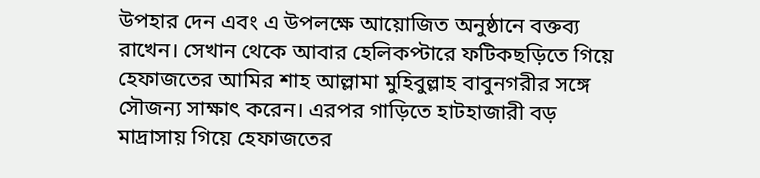উপহার দেন এবং এ উপলক্ষে আয়োজিত অনুষ্ঠানে বক্তব্য রাখেন। সেখান থেকে আবার হেলিকপ্টারে ফটিকছড়িতে গিয়ে হেফাজতের আমির শাহ আল্লামা মুহিবুল্লাহ বাবুনগরীর সঙ্গে সৌজন্য সাক্ষাৎ করেন। এরপর গাড়িতে হাটহাজারী বড় মাদ্রাসায় গিয়ে হেফাজতের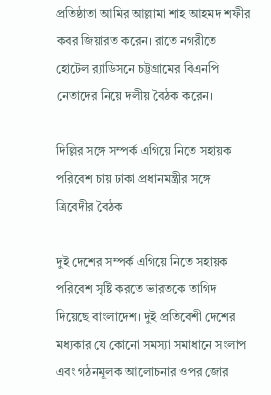প্রতিষ্ঠাতা আমির আল্লামা শাহ আহমদ শফীর কবর জিয়ারত করেন। রাতে নগরীতে হোটেল র‍্যাডিসনে চট্টগ্রামের বিএনপি নেতাদের নিয়ে দলীয় বৈঠক করেন।

দিল্লির সঙ্গে সম্পর্ক এগিয়ে নিতে সহায়ক পরিবেশ চায় ঢাকা প্রধানমন্ত্রীর সঙ্গে ত্রিবেদীর বৈঠক

দুই দেশের সম্পর্ক এগিয়ে নিতে সহায়ক পরিবেশ সৃষ্টি করতে ভারতকে তাগিদ দিয়েছে বাংলাদেশ। দুই প্রতিবেশী দেশের মধ্যকার যে কোনো সমস্যা সমাধানে সংলাপ এবং গঠনমূলক আলোচনার ওপর জোর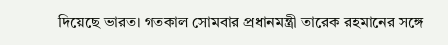দিয়েছে ভারত। গতকাল সোমবার প্রধানমন্ত্রী তারেক রহমানের সঙ্গে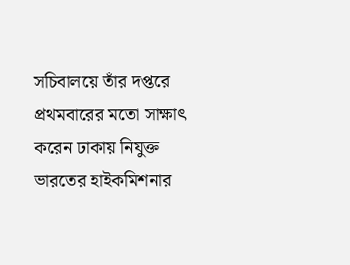সচিবালয়ে তাঁর দপ্তরে প্রথমবারের মতো সাক্ষাৎ করেন ঢাকায় নিযুক্ত ভারতের হাইকমিশনার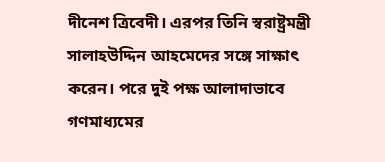দীনেশ ত্রিবেদী। এরপর তিনি স্বরাষ্ট্রমন্ত্রী সালাহউদ্দিন আহমেদের সঙ্গে সাক্ষাৎ করেন। পরে দুই পক্ষ আলাদাভাবে গণমাধ্যমের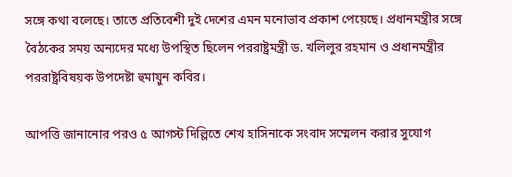সঙ্গে কথা বলেছে। তাতে প্রতিবেশী দুই দেশের এমন মনোভাব প্রকাশ পেয়েছে। প্রধানমন্ত্রীর সঙ্গে বৈঠকের সময় অন্যদের মধ্যে উপস্থিত ছিলেন পররাষ্ট্রমন্ত্রী ড. খলিলুর রহমান ও প্রধানমন্ত্রীর পররাষ্ট্রবিষয়ক উপদেষ্টা হুমায়ুন কবির।

আপত্তি জানানোর পরও ৫ আগস্ট দিল্লিতে শেখ হাসিনাকে সংবাদ সম্মেলন করার সুযোগ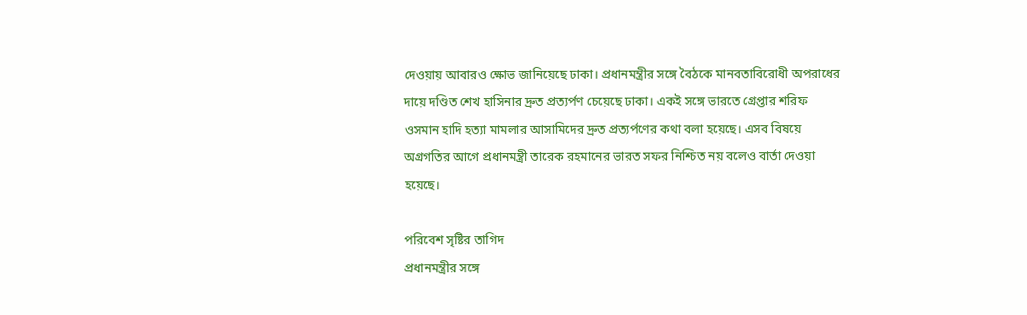দেওয়ায় আবারও ক্ষোভ জানিয়েছে ঢাকা। প্রধানমন্ত্রীর সঙ্গে বৈঠকে মানবতাবিরোধী অপরাধের দায়ে দণ্ডিত শেখ হাসিনার দ্রুত প্রত্যর্পণ চেয়েছে ঢাকা। একই সঙ্গে ভারতে গ্রেপ্তার শরিফ ওসমান হাদি হত্যা মামলার আসামিদের দ্রুত প্রত্যর্পণের কথা বলা হয়েছে। এসব বিষয়ে অগ্রগতির আগে প্রধানমন্ত্রী তারেক রহমানের ভারত সফর নিশ্চিত নয় বলেও বার্তা দেওয়া হয়েছে।

পরিবেশ সৃষ্টির তাগিদ
প্রধানমন্ত্রীর সঙ্গে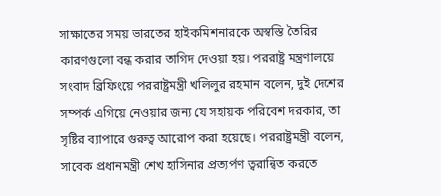সাক্ষাতের সময় ভারতের হাইকমিশনারকে অস্বস্তি তৈরির কারণগুলো বন্ধ করার তাগিদ দেওয়া হয়। পররাষ্ট্র মন্ত্রণালয়ে সংবাদ ব্রিফিংয়ে পররাষ্ট্রমন্ত্রী খলিলুর রহমান বলেন, দুই দেশের সম্পর্ক এগিয়ে নেওয়ার জন্য যে সহায়ক পরিবেশ দরকার, তা সৃষ্টির ব্যাপারে গুরুত্ব আরোপ করা হয়েছে। পররাষ্ট্রমন্ত্রী বলেন, সাবেক প্রধানমন্ত্রী শেখ হাসিনার প্রত্যর্পণ ত্বরান্বিত করতে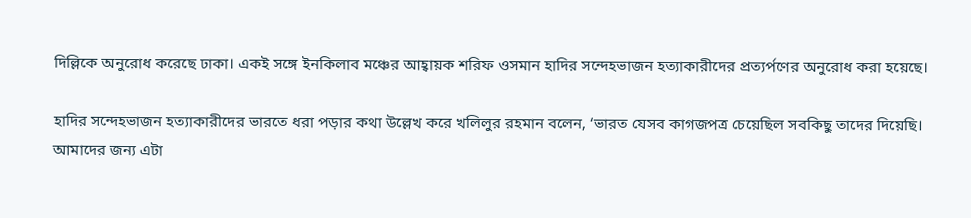দিল্লিকে অনুরোধ করেছে ঢাকা। একই সঙ্গে ইনকিলাব মঞ্চের আহ্বায়ক শরিফ ওসমান হাদির সন্দেহভাজন হত্যাকারীদের প্রত্যর্পণের অনুরোধ করা হয়েছে।

হাদির সন্দেহভাজন হত্যাকারীদের ভারতে ধরা পড়ার কথা উল্লেখ করে খলিলুর রহমান বলেন, ‘ভারত যেসব কাগজপত্র চেয়েছিল সবকিছু তাদের দিয়েছি। আমাদের জন্য এটা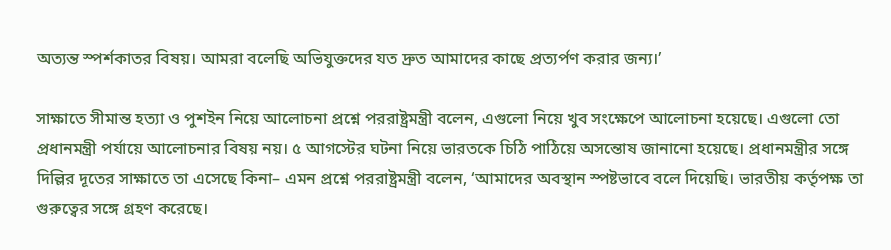অত্যন্ত স্পর্শকাতর বিষয়। আমরা বলেছি অভিযুক্তদের যত দ্রুত আমাদের কাছে প্রত্যর্পণ করার জন্য।’

সাক্ষাতে সীমান্ত হত্যা ও পুশইন নিয়ে আলোচনা প্রশ্নে পররাষ্ট্রমন্ত্রী বলেন, এগুলো নিয়ে খুব সংক্ষেপে আলোচনা হয়েছে। এগুলো তো প্রধানমন্ত্রী পর্যায়ে আলোচনার বিষয় নয়। ৫ আগস্টের ঘটনা নিয়ে ভারতকে চিঠি পাঠিয়ে অসন্তোষ জানানো হয়েছে। প্রধানমন্ত্রীর সঙ্গে দিল্লির দূতের সাক্ষাতে তা এসেছে কিনা– এমন প্রশ্নে পররাষ্ট্রমন্ত্রী বলেন, ‘আমাদের অবস্থান স্পষ্টভাবে বলে দিয়েছি। ভারতীয় কর্তৃপক্ষ তা গুরুত্বের সঙ্গে গ্রহণ করেছে।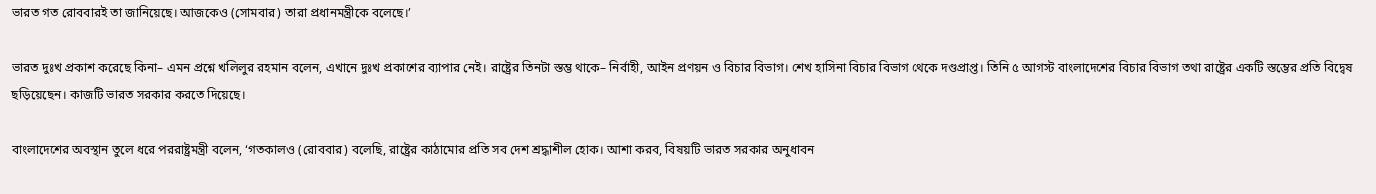ভারত গত রোববারই তা জানিয়েছে। আজকেও (সোমবার) তারা প্রধানমন্ত্রীকে বলেছে।’

ভারত দুঃখ প্রকাশ করেছে কিনা– এমন প্রশ্নে খলিলুর রহমান বলেন, এখানে দুঃখ প্রকাশের ব্যাপার নেই। রাষ্ট্রের তিনটা স্তম্ভ থাকে– নির্বাহী, আইন প্রণয়ন ও বিচার বিভাগ। শেখ হাসিনা বিচার বিভাগ থেকে দণ্ডপ্রাপ্ত। তিনি ৫ আগস্ট বাংলাদেশের বিচার বিভাগ তথা রাষ্ট্রের একটি স্তম্ভের প্রতি বিদ্বেষ ছড়িয়েছেন। কাজটি ভারত সরকার করতে দিয়েছে।

বাংলাদেশের অবস্থান তুলে ধরে পররাষ্ট্রমন্ত্রী বলেন, ‘গতকালও (রোববার) বলেছি, রাষ্ট্রের কাঠামোর প্রতি সব দেশ শ্রদ্ধাশীল হোক। আশা করব, বিষয়টি ভারত সরকার অনুধাবন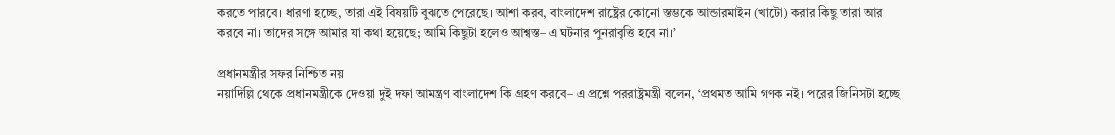করতে পারবে। ধারণা হচ্ছে, তারা এই বিষয়টি বুঝতে পেরেছে। আশা করব, বাংলাদেশ রাষ্ট্রের কোনো স্তম্ভকে আন্ডারমাইন (খাটো) করার কিছু তারা আর করবে না। তাদের সঙ্গে আমার যা কথা হয়েছে; আমি কিছুটা হলেও আশ্বস্ত– এ ঘটনার পুনরাবৃত্তি হবে না।’

প্রধানমন্ত্রীর সফর নিশ্চিত নয়
নয়াদিল্লি থেকে প্রধানমন্ত্রীকে দেওয়া দুই দফা আমন্ত্রণ বাংলাদেশ কি গ্রহণ করবে– এ প্রশ্নে পররাষ্ট্রমন্ত্রী বলেন, ‘প্রথমত আমি গণক নই। পরের জিনিসটা হচ্ছে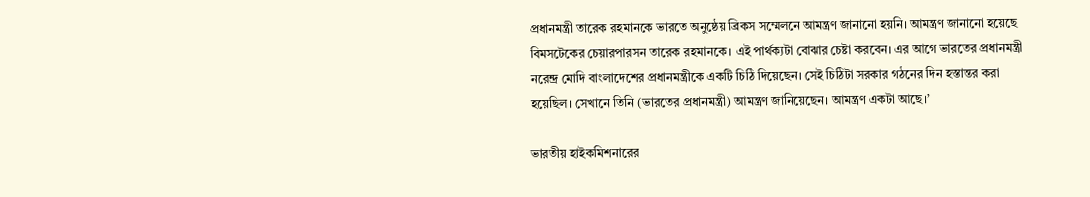প্রধানমন্ত্রী তারেক রহমানকে ভারতে অনুষ্ঠেয় ব্রিকস সম্মেলনে আমন্ত্রণ জানানো হয়নি। আমন্ত্রণ জানানো হয়েছে বিমসটেকের চেয়ারপারসন তারেক রহমানকে। এই পার্থক্যটা বোঝার চেষ্টা করবেন। এর আগে ভারতের প্রধানমন্ত্রী নরেন্দ্র মোদি বাংলাদেশের প্রধানমন্ত্রীকে একটি চিঠি দিয়েছেন। সেই চিঠিটা সরকার গঠনের দিন হস্তান্তর করা হয়েছিল। সেখানে তিনি (ভারতের প্রধানমন্ত্রী) আমন্ত্রণ জানিয়েছেন। আমন্ত্রণ একটা আছে।’

ভারতীয় হাইকমিশনারের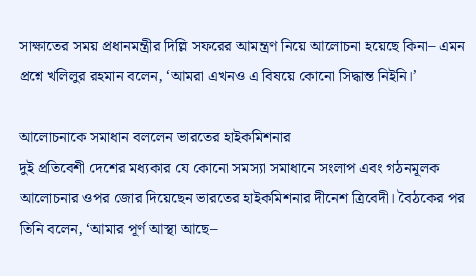সাক্ষাতের সময় প্রধানমন্ত্রীর দিল্লি সফরের আমন্ত্রণ নিয়ে আলোচনা হয়েছে কিনা– এমন প্রশ্নে খলিলুর রহমান বলেন, ‘আমরা এখনও এ বিষয়ে কোনো সিদ্ধান্ত নিইনি।’

আলোচনাকে সমাধান বললেন ভারতের হাইকমিশনার
দুই প্রতিবেশী দেশের মধ্যকার যে কোনো সমস্যা সমাধানে সংলাপ এবং গঠনমূলক আলোচনার ওপর জোর দিয়েছেন ভারতের হাইকমিশনার দীনেশ ত্রিবেদী। বৈঠকের পর তিনি বলেন, ‘আমার পূর্ণ আস্থা আছে–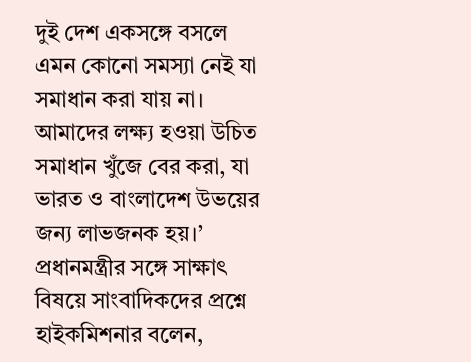দুই দেশ একসঙ্গে বসলে এমন কোনো সমস্যা নেই যা সমাধান করা যায় না। আমাদের লক্ষ্য হওয়া উচিত সমাধান খুঁজে বের করা, যা ভারত ও বাংলাদেশ উভয়ের জন্য লাভজনক হয়।’
প্রধানমন্ত্রীর সঙ্গে সাক্ষাৎ বিষয়ে সাংবাদিকদের প্রশ্নে হাইকমিশনার বলেন,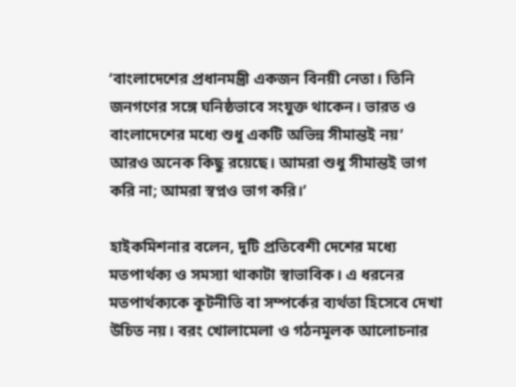‘বাংলাদেশের প্রধানমন্ত্রী একজন বিনয়ী নেতা। তিনি জনগণের সঙ্গে ঘনিষ্ঠভাবে সংযুক্ত থাকেন। ভারত ও বাংলাদেশের মধ্যে শুধু একটি অভিন্ন সীমান্তই নয়’ আরও অনেক কিছু রয়েছে। আমরা শুধু সীমান্তই ভাগ করি না; আমরা স্বপ্নও ভাগ করি।’

হাইকমিশনার বলেন, দুটি প্রতিবেশী দেশের মধ্যে মতপার্থক্য ও সমস্যা থাকাটা স্বাভাবিক। এ ধরনের মতপার্থক্যকে কূটনীতি বা সম্পর্কের ব্যর্থতা হিসেবে দেখা উচিত নয়। বরং খোলামেলা ও গঠনমূলক আলোচনার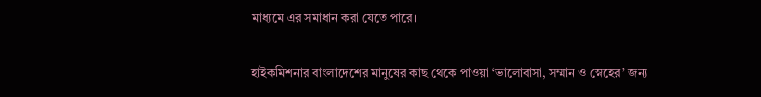মাধ্যমে এর সমাধান করা যেতে পারে।

হাইকমিশনার বাংলাদেশের মানুষের কাছ থেকে পাওয়া ‘ভালোবাসা, সম্মান ও স্নেহের’ জন্য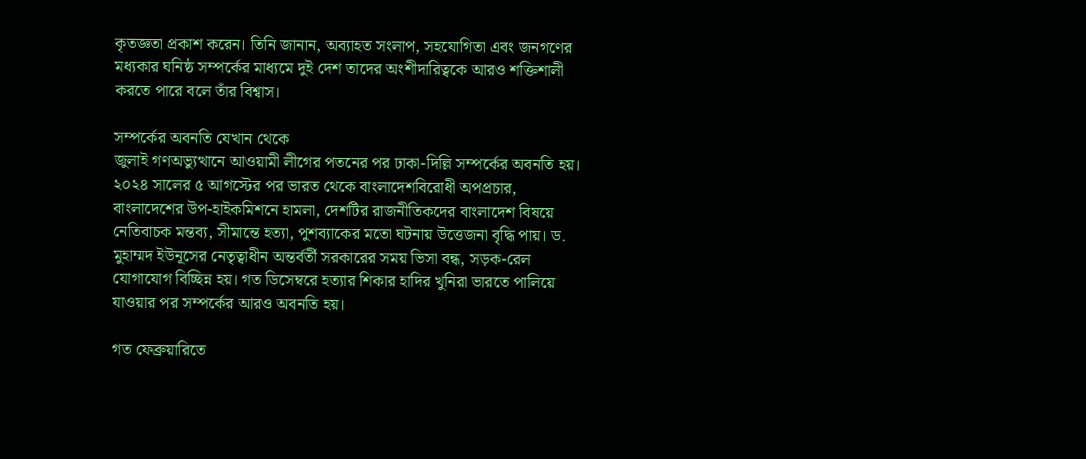কৃতজ্ঞতা প্রকাশ করেন। তিনি জানান, অব্যাহত সংলাপ, সহযোগিতা এবং জনগণের মধ্যকার ঘনিষ্ঠ সম্পর্কের মাধ্যমে দুই দেশ তাদের অংশীদারিত্বকে আরও শক্তিশালী করতে পারে বলে তাঁর বিশ্বাস।

সম্পর্কের অবনতি যেখান থেকে
জুলাই গণঅভ্যুত্থানে আওয়ামী লীগের পতনের পর ঢাকা-দিল্লি সম্পর্কের অবনতি হয়। ২০২৪ সালের ৫ আগস্টের পর ভারত থেকে বাংলাদেশবিরোধী অপপ্রচার, বাংলাদেশের উপ-হাইকমিশনে হামলা, দেশটির রাজনীতিকদের বাংলাদেশ বিষয়ে নেতিবাচক মন্তব্য, সীমান্তে হত্যা, পুশব্যাকের মতো ঘটনায় উত্তেজনা বৃদ্ধি পায়। ড. মুহাম্মদ ইউনূসের নেতৃত্বাধীন অন্তর্বর্তী সরকারের সময় ভিসা বন্ধ, সড়ক-রেল যোগাযোগ বিচ্ছিন্ন হয়। গত ডিসেম্বরে হত্যার শিকার হাদির খুনিরা ভারতে পালিয়ে যাওয়ার পর সম্পর্কের আরও অবনতি হয়।

গত ফেব্রুয়ারিতে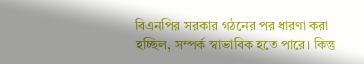বিএনপির সরকার গঠনের পর ধারণা করা হচ্ছিল, সম্পর্ক স্বাভাবিক হতে পারে। কিন্তু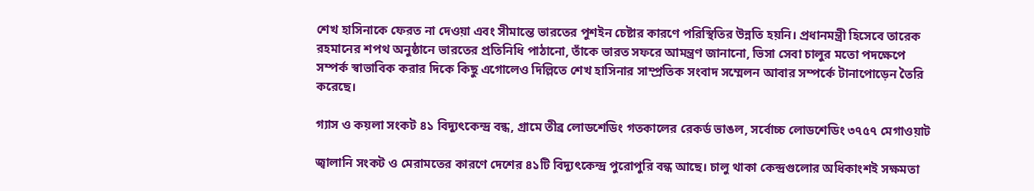শেখ হাসিনাকে ফেরত না দেওয়া এবং সীমান্তে ভারতের পুশইন চেষ্টার কারণে পরিস্থিতির উন্নতি হয়নি। প্রধানমন্ত্রী হিসেবে তারেক রহমানের শপথ অনুষ্ঠানে ভারতের প্রতিনিধি পাঠানো, তাঁকে ভারত সফরে আমন্ত্রণ জানানো, ভিসা সেবা চালুর মতো পদক্ষেপে সম্পর্ক স্বাভাবিক করার দিকে কিছু এগোলেও দিল্লিতে শেখ হাসিনার সাম্প্রতিক সংবাদ সম্মেলন আবার সম্পর্কে টানাপোড়েন তৈরি করেছে।

গ্যাস ও কয়লা সংকট ৪১ বিদ্যুৎকেন্দ্র বন্ধ, গ্রামে তীব্র লোডশেডিং গতকালের রেকর্ড ভাঙল, সর্বোচ্চ লোডশেডিং ৩৭৫৭ মেগাওয়াট

জ্বালানি সংকট ও মেরামতের কারণে দেশের ৪১টি বিদ্যুৎকেন্দ্র পুরোপুরি বন্ধ আছে। চালু থাকা কেন্দ্রগুলোর অধিকাংশই সক্ষমতা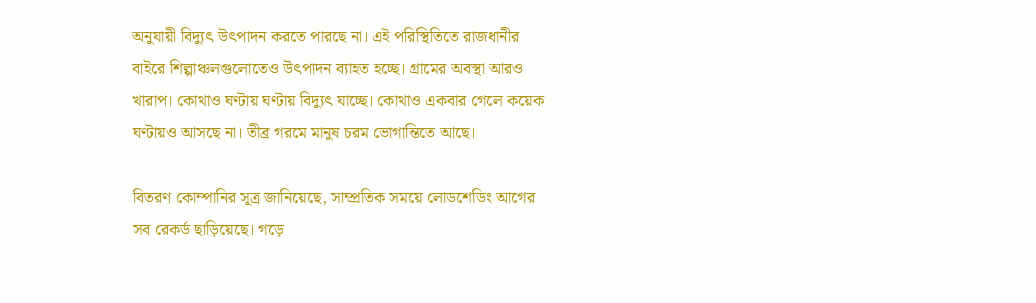অনুযায়ী বিদ্যুৎ উৎপাদন করতে পারছে না। এই পরিস্থিতিতে রাজধানীর বাইরে শিল্পাঞ্চলগুলোতেও উৎপাদন ব্যাহত হচ্ছে। গ্রামের অবস্থা আরও খারাপ। কোথাও ঘণ্টায় ঘণ্টায় বিদ্যুৎ যাচ্ছে। কোথাও একবার গেলে কয়েক ঘণ্টায়ও আসছে না। তীব্র গরমে মানুষ চরম ভোগান্তিতে আছে।

বিতরণ কোম্পানির সূত্র জানিয়েছে, সাম্প্রতিক সময়ে লোডশেডিং আগের সব রেকর্ড ছাড়িয়েছে। গড়ে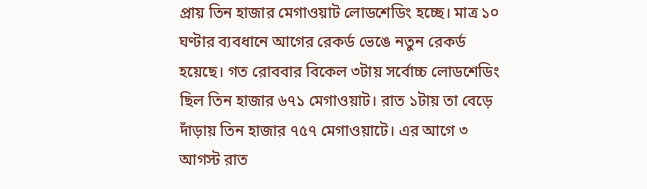প্রায় তিন হাজার মেগাওয়াট লোডশেডিং হচ্ছে। মাত্র ১০ ঘণ্টার ব্যবধানে আগের রেকর্ড ভেঙে নতুন রেকর্ড হয়েছে। গত রোববার বিকেল ৩টায় সর্বোচ্চ লোডশেডিং ছিল তিন হাজার ৬৭১ মেগাওয়াট। রাত ১টায় তা বেড়ে দাঁড়ায় তিন হাজার ৭৫৭ মেগাওয়াটে। এর আগে ৩ আগস্ট রাত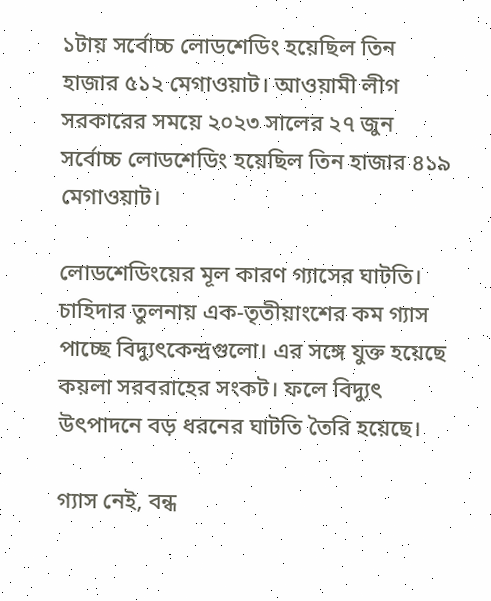১টায় সর্বোচ্চ লোডশেডিং হয়েছিল তিন হাজার ৫১২ মেগাওয়াট। আওয়ামী লীগ সরকারের সময়ে ২০২৩ সালের ২৭ জুন সর্বোচ্চ লোডশেডিং হয়েছিল তিন হাজার ৪১৯ মেগাওয়াট।

লোডশেডিংয়ের মূল কারণ গ্যাসের ঘাটতি। চাহিদার তুলনায় এক-তৃতীয়াংশের কম গ্যাস পাচ্ছে বিদ্যুৎকেন্দ্রগুলো। এর সঙ্গে যুক্ত হয়েছে কয়লা সরবরাহের সংকট। ফলে বিদ্যুৎ উৎপাদনে বড় ধরনের ঘাটতি তৈরি হয়েছে।

গ্যাস নেই, বন্ধ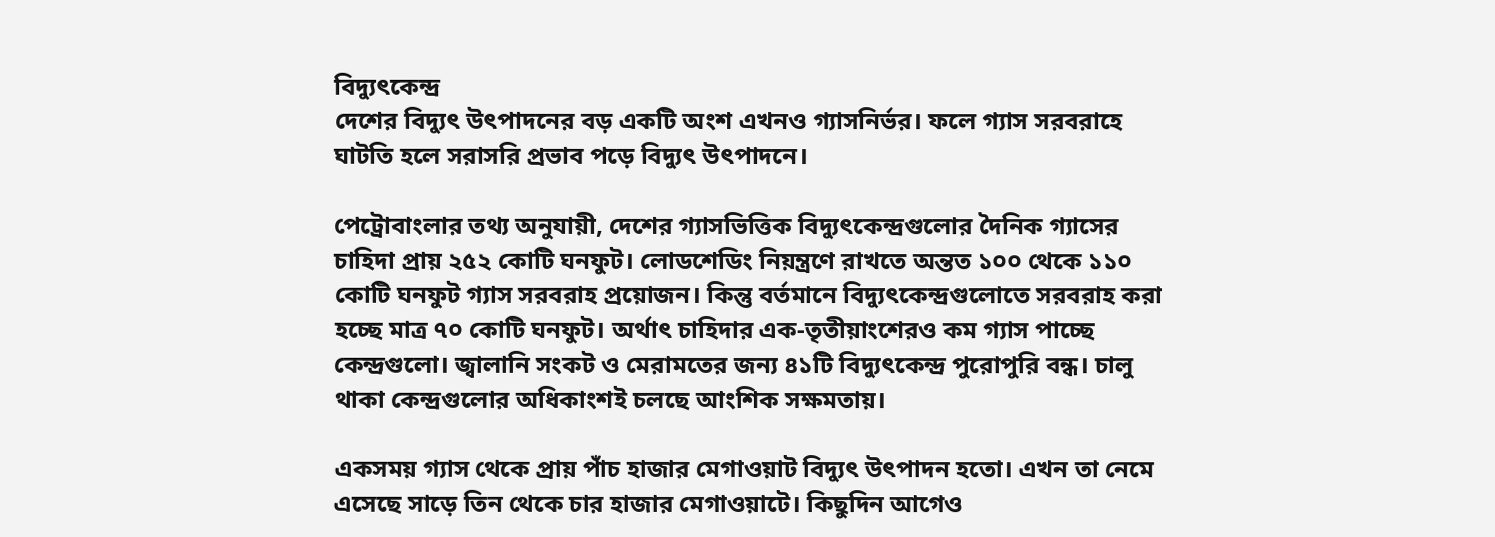বিদ্যুৎকেন্দ্র
দেশের বিদ্যুৎ উৎপাদনের বড় একটি অংশ এখনও গ্যাসনির্ভর। ফলে গ্যাস সরবরাহে ঘাটতি হলে সরাসরি প্রভাব পড়ে বিদ্যুৎ উৎপাদনে।

পেট্রোবাংলার তথ্য অনুযায়ী, দেশের গ্যাসভিত্তিক বিদ্যুৎকেন্দ্রগুলোর দৈনিক গ্যাসের চাহিদা প্রায় ২৫২ কোটি ঘনফুট। লোডশেডিং নিয়ন্ত্রণে রাখতে অন্তত ১০০ থেকে ১১০ কোটি ঘনফুট গ্যাস সরবরাহ প্রয়োজন। কিন্তু বর্তমানে বিদ্যুৎকেন্দ্রগুলোতে সরবরাহ করা হচ্ছে মাত্র ৭০ কোটি ঘনফুট। অর্থাৎ চাহিদার এক-তৃতীয়াংশেরও কম গ্যাস পাচ্ছে কেন্দ্রগুলো। জ্বালানি সংকট ও মেরামতের জন্য ৪১টি বিদ্যুৎকেন্দ্র পুরোপুরি বন্ধ। চালু থাকা কেন্দ্রগুলোর অধিকাংশই চলছে আংশিক সক্ষমতায়।

একসময় গ্যাস থেকে প্রায় পাঁচ হাজার মেগাওয়াট বিদ্যুৎ উৎপাদন হতো। এখন তা নেমে এসেছে সাড়ে তিন থেকে চার হাজার মেগাওয়াটে। কিছুদিন আগেও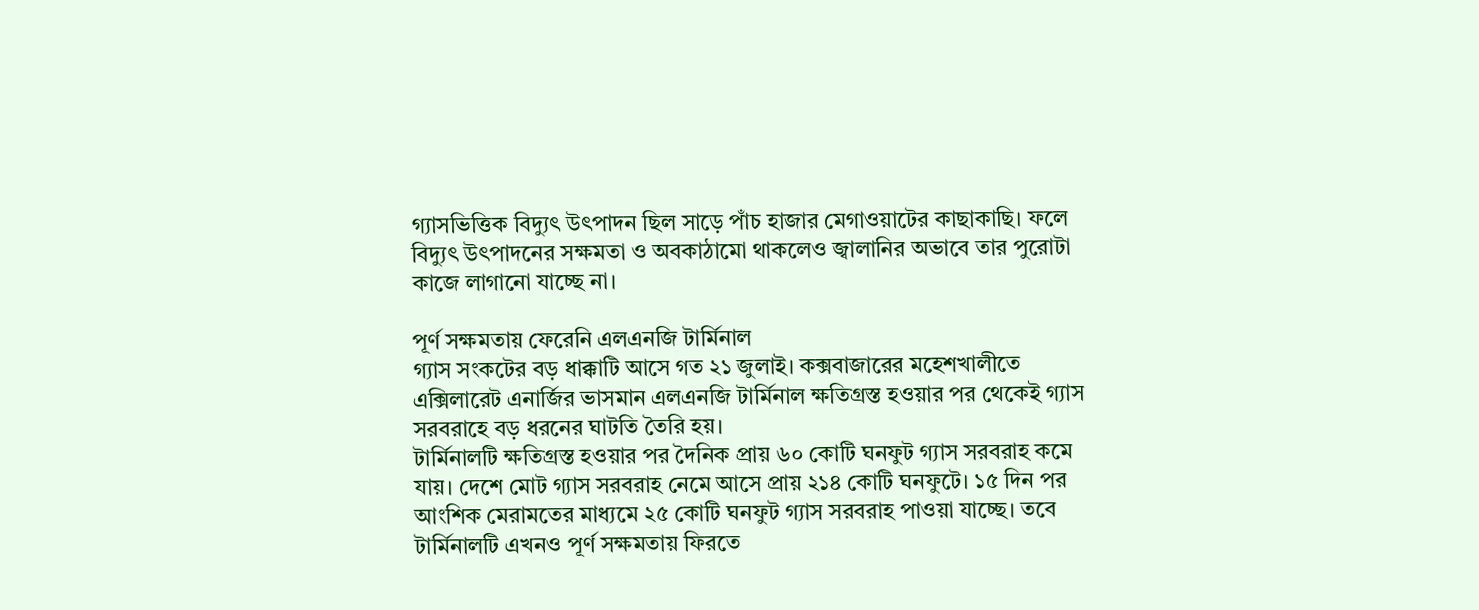গ্যাসভিত্তিক বিদ্যুৎ উৎপাদন ছিল সাড়ে পাঁচ হাজার মেগাওয়াটের কাছাকাছি। ফলে বিদ্যুৎ উৎপাদনের সক্ষমতা ও অবকাঠামো থাকলেও জ্বালানির অভাবে তার পুরোটা কাজে লাগানো যাচ্ছে না।

পূর্ণ সক্ষমতায় ফেরেনি এলএনজি টার্মিনাল
গ্যাস সংকটের বড় ধাক্কাটি আসে গত ২১ জুলাই। কক্সবাজারের মহেশখালীতে এক্সিলারেট এনার্জির ভাসমান এলএনজি টার্মিনাল ক্ষতিগ্রস্ত হওয়ার পর থেকেই গ্যাস সরবরাহে বড় ধরনের ঘাটতি তৈরি হয়।
টার্মিনালটি ক্ষতিগ্রস্ত হওয়ার পর দৈনিক প্রায় ৬০ কোটি ঘনফুট গ্যাস সরবরাহ কমে যায়। দেশে মোট গ্যাস সরবরাহ নেমে আসে প্রায় ২১৪ কোটি ঘনফুটে। ১৫ দিন পর আংশিক মেরামতের মাধ্যমে ২৫ কোটি ঘনফুট গ্যাস সরবরাহ পাওয়া যাচ্ছে। তবে টার্মিনালটি এখনও পূর্ণ সক্ষমতায় ফিরতে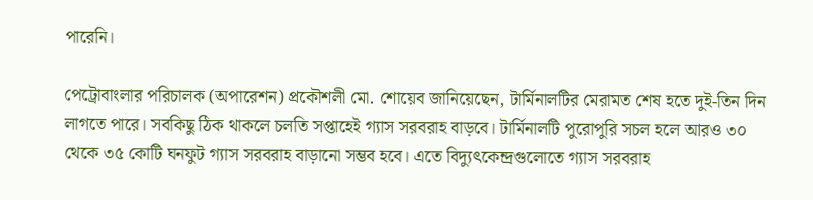পারেনি।

পেট্রোবাংলার পরিচালক (অপারেশন) প্রকৌশলী মো. শোয়েব জানিয়েছেন, টার্মিনালটির মেরামত শেষ হতে দুই-তিন দিন লাগতে পারে। সবকিছু ঠিক থাকলে চলতি সপ্তাহেই গ্যাস সরবরাহ বাড়বে। টার্মিনালটি পুরোপুরি সচল হলে আরও ৩০ থেকে ৩৫ কোটি ঘনফুট গ্যাস সরবরাহ বাড়ানো সম্ভব হবে। এতে বিদ্যুৎকেন্দ্রগুলোতে গ্যাস সরবরাহ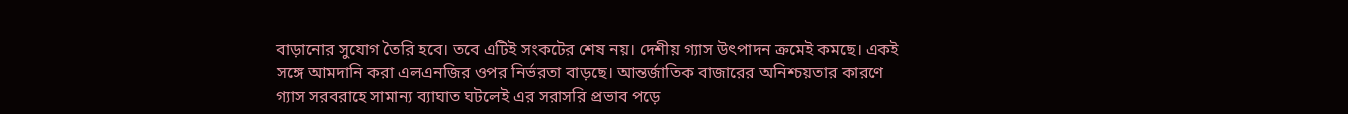বাড়ানোর সুযোগ তৈরি হবে। তবে এটিই সংকটের শেষ নয়। দেশীয় গ্যাস উৎপাদন ক্রমেই কমছে। একই সঙ্গে আমদানি করা এলএনজির ওপর নির্ভরতা বাড়ছে। আন্তর্জাতিক বাজারের অনিশ্চয়তার কারণে গ্যাস সরবরাহে সামান্য ব্যাঘাত ঘটলেই এর সরাসরি প্রভাব পড়ে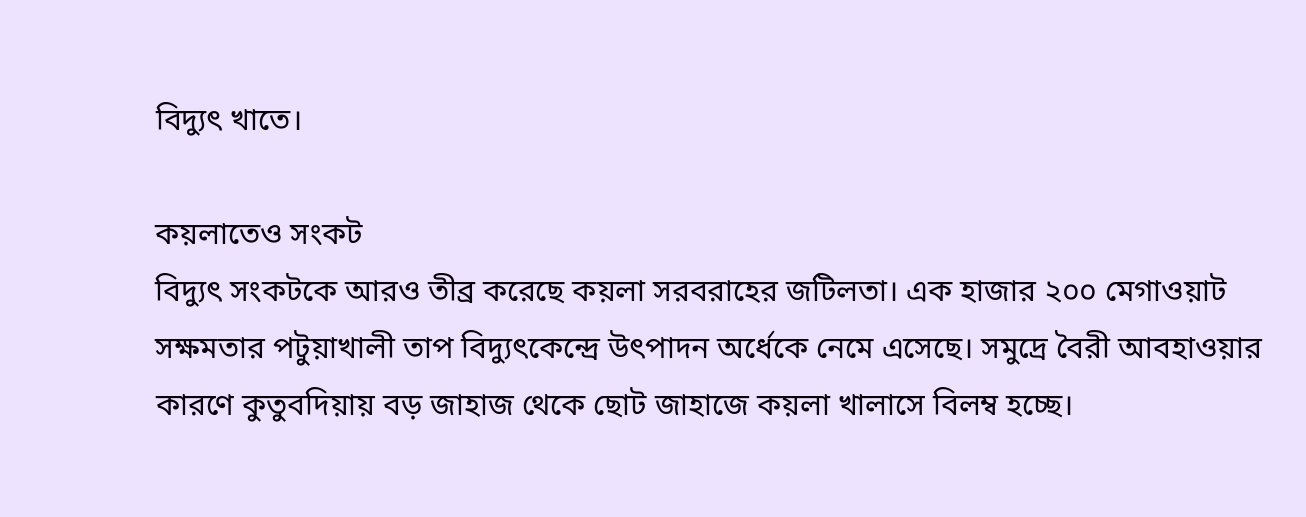বিদ্যুৎ খাতে।

কয়লাতেও সংকট
বিদ্যুৎ সংকটকে আরও তীব্র করেছে কয়লা সরবরাহের জটিলতা। এক হাজার ২০০ মেগাওয়াট সক্ষমতার পটুয়াখালী তাপ বিদ্যুৎকেন্দ্রে উৎপাদন অর্ধেকে নেমে এসেছে। সমুদ্রে বৈরী আবহাওয়ার কারণে কুতুবদিয়ায় বড় জাহাজ থেকে ছোট জাহাজে কয়লা খালাসে বিলম্ব হচ্ছে।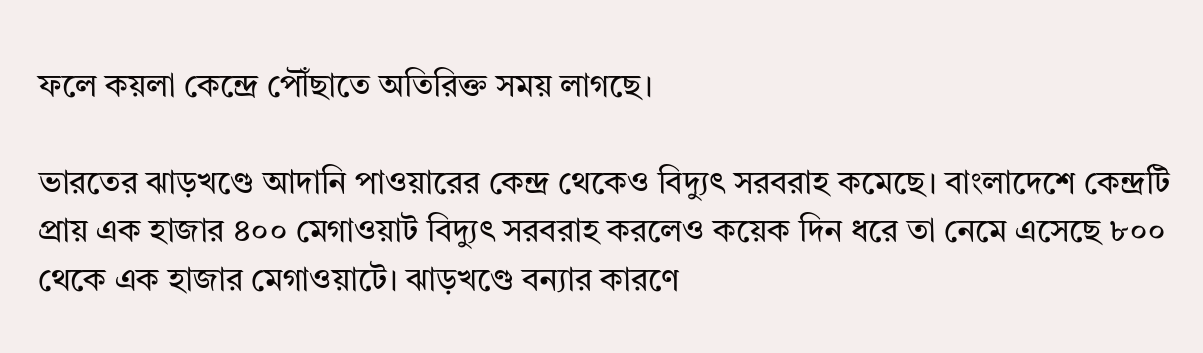ফলে কয়লা কেন্দ্রে পৌঁছাতে অতিরিক্ত সময় লাগছে।

ভারতের ঝাড়খণ্ডে আদানি পাওয়ারের কেন্দ্র থেকেও বিদ্যুৎ সরবরাহ কমেছে। বাংলাদেশে কেন্দ্রটি প্রায় এক হাজার ৪০০ মেগাওয়াট বিদ্যুৎ সরবরাহ করলেও কয়েক দিন ধরে তা নেমে এসেছে ৮০০ থেকে এক হাজার মেগাওয়াটে। ঝাড়খণ্ডে বন্যার কারণে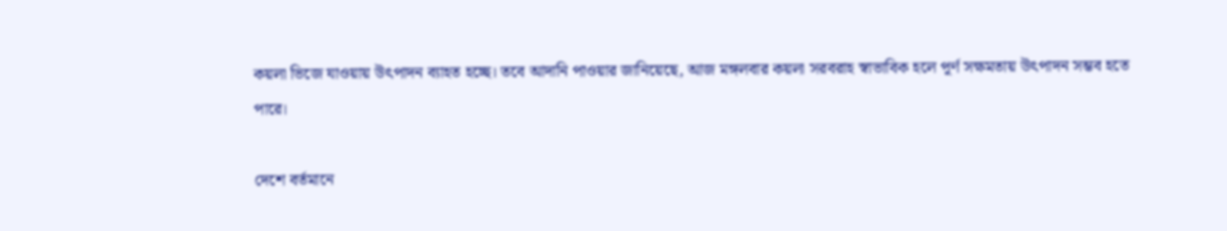কয়লা ভিজে যাওয়ায় উৎপাদন ব্যাহত হচ্ছে। তবে আদানি পাওয়ার জানিয়েছে, আজ মঙ্গলবার কয়লা সরবরাহ স্বাভাবিক হলে পূর্ণ সক্ষমতায় উৎপাদন সম্ভব হতে পারে।

দেশে বর্তমানে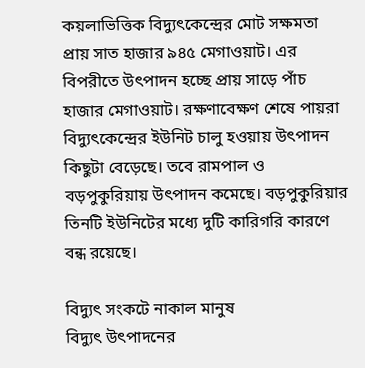কয়লাভিত্তিক বিদ্যুৎকেন্দ্রের মোট সক্ষমতা প্রায় সাত হাজার ৯৪৫ মেগাওয়াট। এর বিপরীতে উৎপাদন হচ্ছে প্রায় সাড়ে পাঁচ হাজার মেগাওয়াট। রক্ষণাবেক্ষণ শেষে পায়রা বিদ্যুৎকেন্দ্রের ইউনিট চালু হওয়ায় উৎপাদন কিছুটা বেড়েছে। তবে রামপাল ও বড়পুকুরিয়ায় উৎপাদন কমেছে। বড়পুকুরিয়ার তিনটি ইউনিটের মধ্যে দুটি কারিগরি কারণে বন্ধ রয়েছে।

বিদ্যুৎ সংকটে নাকাল মানুষ
বিদ্যুৎ উৎপাদনের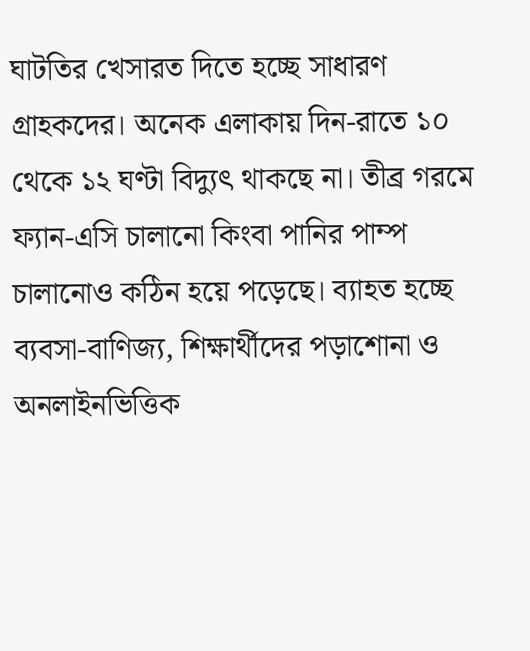ঘাটতির খেসারত দিতে হচ্ছে সাধারণ গ্রাহকদের। অনেক এলাকায় দিন-রাতে ১০ থেকে ১২ ঘণ্টা বিদ্যুৎ থাকছে না। তীব্র গরমে ফ্যান-এসি চালানো কিংবা পানির পাম্প চালানোও কঠিন হয়ে পড়েছে। ব্যাহত হচ্ছে ব্যবসা-বাণিজ্য, শিক্ষার্থীদের পড়াশোনা ও অনলাইনভিত্তিক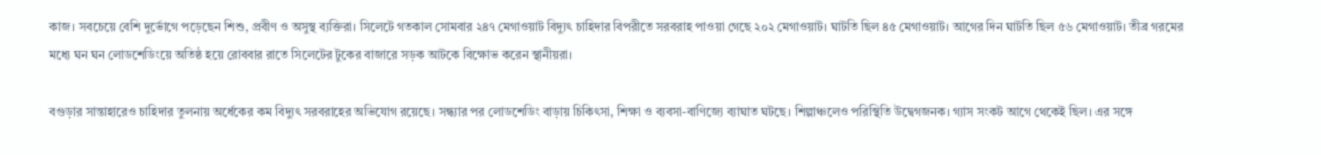কাজ। সবচেয়ে বেশি দুর্ভোগে পড়েছেন শিশু, প্রবীণ ও অসুস্থ ব্যক্তিরা। সিলেটে গতকাল সোমবার ২৪৭ মেগাওয়াট বিদ্যুৎ চাহিদার বিপরীতে সরবরাহ পাওয়া গেছে ২০২ মেগাওয়াট। ঘাটতি ছিল ৪৫ মেগাওয়াট। আগের দিন ঘাটতি ছিল ৫৬ মেগাওয়াট। তীব্র গরমের মধ্যে ঘন ঘন লোডশেডিংয়ে অতিষ্ঠ হয়ে রোববার রাতে সিলেটের টুকের বাজারে সড়ক আটকে বিক্ষোভ করেন স্থানীয়রা।

বগুড়ার সান্তাহারেও চাহিদার তুলনায় অর্ধেকের কম বিদ্যুৎ সরবরাহের অভিযোগ রয়েছে। সন্ধ্যার পর লোডশেডিং বাড়ায় চিকিৎসা, শিক্ষা ও ব্যবসা-বাণিজ্যে ব্যাঘাত ঘটছে। শিল্পাঞ্চলেও পরিস্থিতি উদ্বেগজনক। গ্যাস সংকট আগে থেকেই ছিল। এর সঙ্গে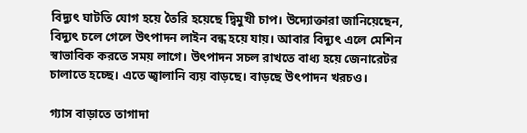বিদ্যুৎ ঘাটতি যোগ হয়ে তৈরি হয়েছে দ্বিমুখী চাপ। উদ্যোক্তারা জানিয়েছেন, বিদ্যুৎ চলে গেলে উৎপাদন লাইন বন্ধ হয়ে যায়। আবার বিদ্যুৎ এলে মেশিন স্বাভাবিক করতে সময় লাগে। উৎপাদন সচল রাখতে বাধ্য হয়ে জেনারেটর চালাতে হচ্ছে। এতে জ্বালানি ব্যয় বাড়ছে। বাড়ছে উৎপাদন খরচও।

গ্যাস বাড়াতে তাগাদা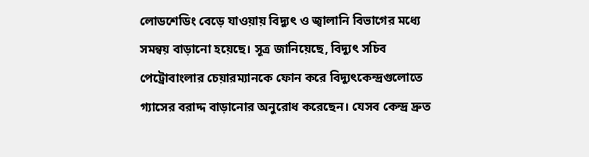লোডশেডিং বেড়ে যাওয়ায় বিদ্যুৎ ও জ্বালানি বিভাগের মধ্যে সমন্বয় বাড়ানো হয়েছে। সূত্র জানিয়েছে, বিদ্যুৎ সচিব পেট্রোবাংলার চেয়ারম্যানকে ফোন করে বিদ্যুৎকেন্দ্রগুলোতে গ্যাসের বরাদ্দ বাড়ানোর অনুরোধ করেছেন। যেসব কেন্দ্র দ্রুত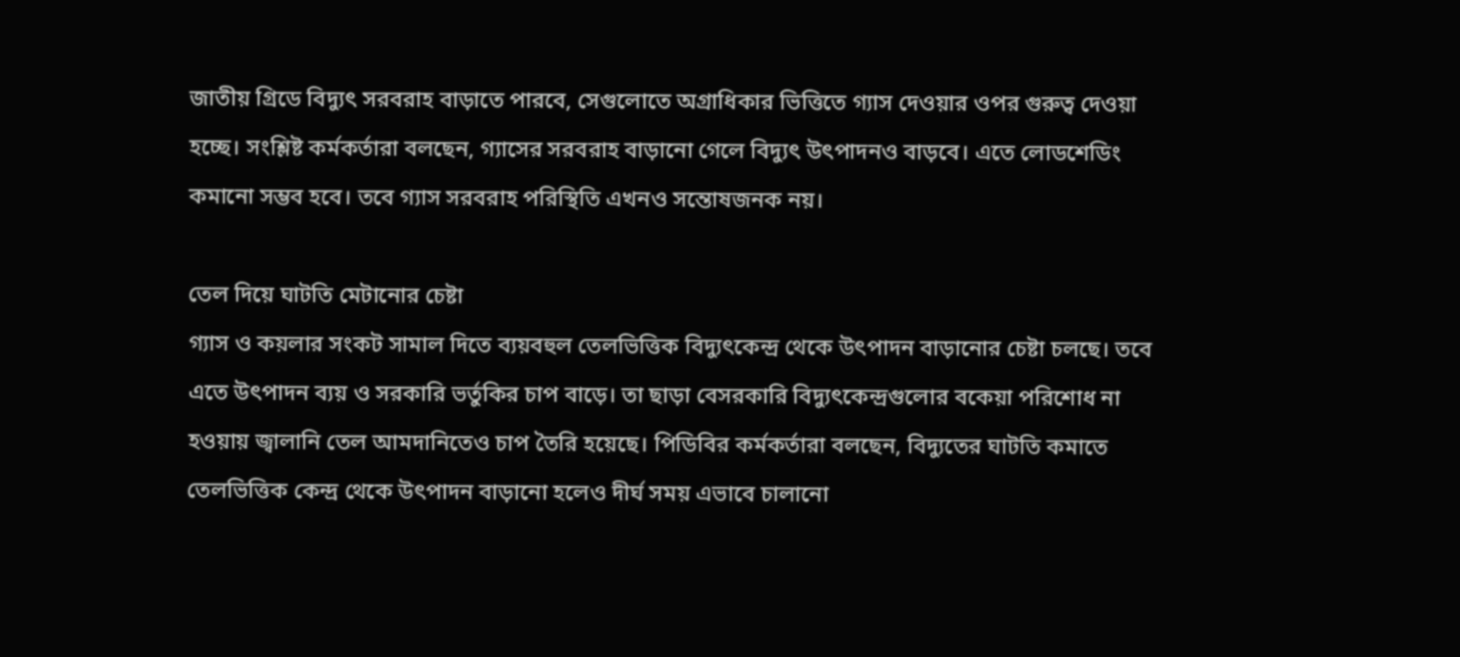জাতীয় গ্রিডে বিদ্যুৎ সরবরাহ বাড়াতে পারবে, সেগুলোতে অগ্রাধিকার ভিত্তিতে গ্যাস দেওয়ার ওপর গুরুত্ব দেওয়া হচ্ছে। সংশ্লিষ্ট কর্মকর্তারা বলছেন, গ্যাসের সরবরাহ বাড়ানো গেলে বিদ্যুৎ উৎপাদনও বাড়বে। এতে লোডশেডিং কমানো সম্ভব হবে। তবে গ্যাস সরবরাহ পরিস্থিতি এখনও সন্তোষজনক নয়।

তেল দিয়ে ঘাটতি মেটানোর চেষ্টা
গ্যাস ও কয়লার সংকট সামাল দিতে ব্যয়বহুল তেলভিত্তিক বিদ্যুৎকেন্দ্র থেকে উৎপাদন বাড়ানোর চেষ্টা চলছে। তবে এতে উৎপাদন ব্যয় ও সরকারি ভর্তুকির চাপ বাড়ে। তা ছাড়া বেসরকারি বিদ্যুৎকেন্দ্রগুলোর বকেয়া পরিশোধ না হওয়ায় জ্বালানি তেল আমদানিতেও চাপ তৈরি হয়েছে। পিডিবির কর্মকর্তারা বলছেন, বিদ্যুতের ঘাটতি কমাতে তেলভিত্তিক কেন্দ্র থেকে উৎপাদন বাড়ানো হলেও দীর্ঘ সময় এভাবে চালানো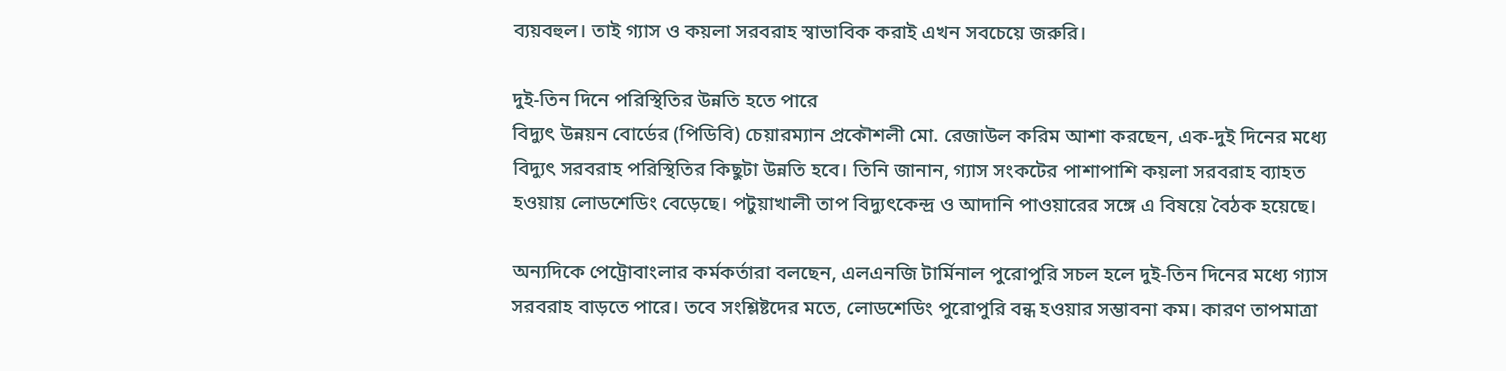ব্যয়বহুল। তাই গ্যাস ও কয়লা সরবরাহ স্বাভাবিক করাই এখন সবচেয়ে জরুরি।

দুই-তিন দিনে পরিস্থিতির উন্নতি হতে পারে
বিদ্যুৎ উন্নয়ন বোর্ডের (পিডিবি) চেয়ারম্যান প্রকৌশলী মো. রেজাউল করিম আশা করছেন, এক-দুই দিনের মধ্যে বিদ্যুৎ সরবরাহ পরিস্থিতির কিছুটা উন্নতি হবে। তিনি জানান, গ্যাস সংকটের পাশাপাশি কয়লা সরবরাহ ব্যাহত হওয়ায় লোডশেডিং বেড়েছে। পটুয়াখালী তাপ বিদ্যুৎকেন্দ্র ও আদানি পাওয়ারের সঙ্গে এ বিষয়ে বৈঠক হয়েছে।

অন্যদিকে পেট্রোবাংলার কর্মকর্তারা বলছেন, এলএনজি টার্মিনাল পুরোপুরি সচল হলে দুই-তিন দিনের মধ্যে গ্যাস সরবরাহ বাড়তে পারে। তবে সংশ্লিষ্টদের মতে, লোডশেডিং পুরোপুরি বন্ধ হওয়ার সম্ভাবনা কম। কারণ তাপমাত্রা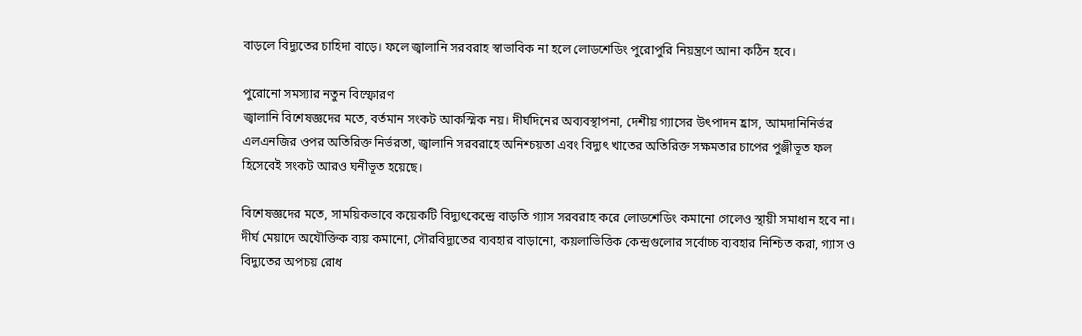বাড়লে বিদ্যুতের চাহিদা বাড়ে। ফলে জ্বালানি সরবরাহ স্বাভাবিক না হলে লোডশেডিং পুরোপুরি নিয়ন্ত্রণে আনা কঠিন হবে।

পুরোনো সমস্যার নতুন বিস্ফোরণ
জ্বালানি বিশেষজ্ঞদের মতে, বর্তমান সংকট আকস্মিক নয়। দীর্ঘদিনের অব্যবস্থাপনা, দেশীয় গ্যাসের উৎপাদন হ্রাস, আমদানিনির্ভর এলএনজির ওপর অতিরিক্ত নির্ভরতা, জ্বালানি সরবরাহে অনিশ্চয়তা এবং বিদ্যুৎ খাতের অতিরিক্ত সক্ষমতার চাপের পুঞ্জীভূত ফল হিসেবেই সংকট আরও ঘনীভূত হয়েছে।

বিশেষজ্ঞদের মতে, সাময়িকভাবে কয়েকটি বিদ্যুৎকেন্দ্রে বাড়তি গ্যাস সরবরাহ করে লোডশেডিং কমানো গেলেও স্থায়ী সমাধান হবে না। দীর্ঘ মেয়াদে অযৌক্তিক ব্যয় কমানো, সৌরবিদ্যুতের ব্যবহার বাড়ানো, কয়লাভিত্তিক কেন্দ্রগুলোর সর্বোচ্চ ব্যবহার নিশ্চিত করা, গ্যাস ও বিদ্যুতের অপচয় রোধ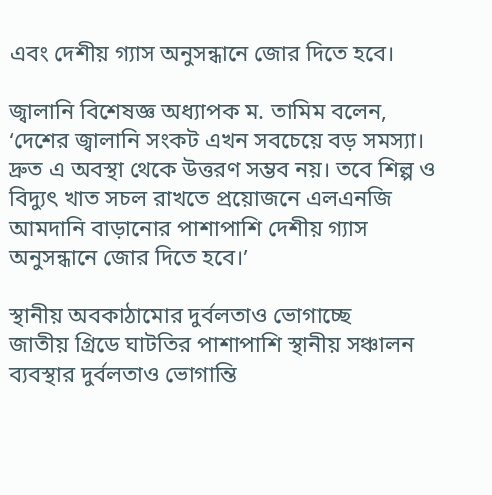এবং দেশীয় গ্যাস অনুসন্ধানে জোর দিতে হবে।

জ্বালানি বিশেষজ্ঞ অধ্যাপক ম. তামিম বলেন, ‘দেশের জ্বালানি সংকট এখন সবচেয়ে বড় সমস্যা। দ্রুত এ অবস্থা থেকে উত্তরণ সম্ভব নয়। তবে শিল্প ও বিদ্যুৎ খাত সচল রাখতে প্রয়োজনে এলএনজি আমদানি বাড়ানোর পাশাপাশি দেশীয় গ্যাস অনুসন্ধানে জোর দিতে হবে।’

স্থানীয় অবকাঠামোর দুর্বলতাও ভোগাচ্ছে
জাতীয় গ্রিডে ঘাটতির পাশাপাশি স্থানীয় সঞ্চালন ব্যবস্থার দুর্বলতাও ভোগান্তি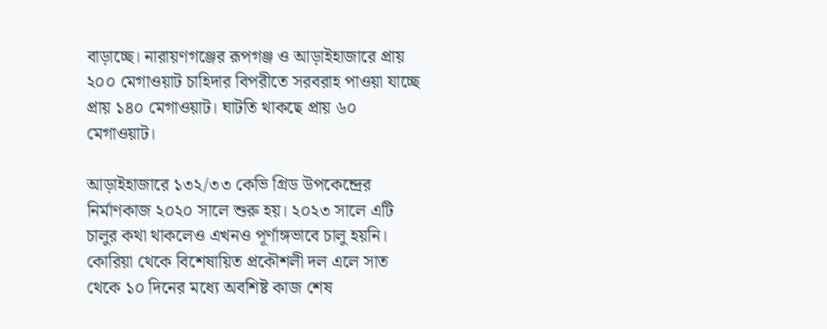বাড়াচ্ছে। নারায়ণগঞ্জের রূপগঞ্জ ও আড়াইহাজারে প্রায় ২০০ মেগাওয়াট চাহিদার বিপরীতে সরবরাহ পাওয়া যাচ্ছে প্রায় ১৪০ মেগাওয়াট। ঘাটতি থাকছে প্রায় ৬০ মেগাওয়াট।

আড়াইহাজারে ১৩২/৩৩ কেভি গ্রিড উপকেন্দ্রের নির্মাণকাজ ২০২০ সালে শুরু হয়। ২০২৩ সালে এটি চালুর কথা থাকলেও এখনও পূর্ণাঙ্গভাবে চালু হয়নি। কোরিয়া থেকে বিশেষায়িত প্রকৌশলী দল এলে সাত থেকে ১০ দিনের মধ্যে অবশিষ্ট কাজ শেষ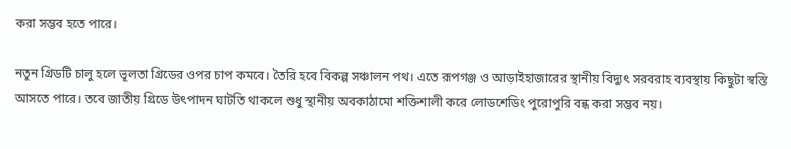করা সম্ভব হতে পারে।

নতুন গ্রিডটি চালু হলে ভূলতা গ্রিডের ওপর চাপ কমবে। তৈরি হবে বিকল্প সঞ্চালন পথ। এতে রূপগঞ্জ ও আড়াইহাজারের স্থানীয় বিদ্যুৎ সরবরাহ ব্যবস্থায় কিছুটা স্বস্তি আসতে পারে। তবে জাতীয় গ্রিডে উৎপাদন ঘাটতি থাকলে শুধু স্থানীয় অবকাঠামো শক্তিশালী করে লোডশেডিং পুরোপুরি বন্ধ করা সম্ভব নয়।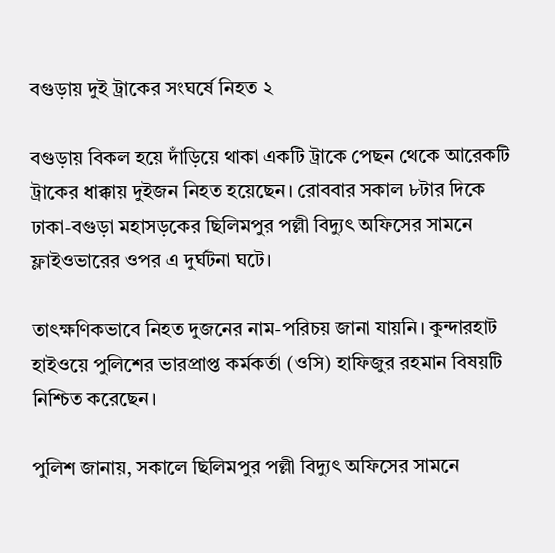বগুড়ায় দুই ট্রাকের সংঘর্ষে নিহত ২

বগুড়ায় বিকল হয়ে দাঁড়িয়ে থাকা একটি ট্রাকে পেছন থেকে আরেকটি ট্রাকের ধাক্কায় দুইজন নিহত হয়েছেন। রোববার সকাল ৮টার দিকে ঢাকা-বগুড়া মহাসড়কের ছিলিমপুর পল্লী বিদ্যুৎ অফিসের সামনে ফ্লাইওভারের ওপর এ দুর্ঘটনা ঘটে।

তাৎক্ষণিকভাবে নিহত দুজনের নাম-পরিচয় জানা যায়নি। কুন্দারহাট হাইওয়ে পুলিশের ভারপ্রাপ্ত কর্মকর্তা (ওসি) হাফিজুর রহমান বিষয়টি নিশ্চিত করেছেন।

পুলিশ জানায়, সকালে ছিলিমপুর পল্লী বিদ্যুৎ অফিসের সামনে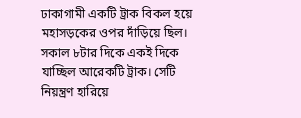ঢাকাগামী একটি ট্রাক বিকল হয়ে মহাসড়কের ওপর দাঁড়িয়ে ছিল। সকাল ৮টার দিকে একই দিকে যাচ্ছিল আরেকটি ট্রাক। সেটি নিয়ন্ত্রণ হারিয়ে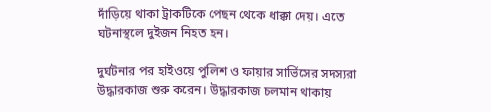দাঁড়িয়ে থাকা ট্রাকটিকে পেছন থেকে ধাক্কা দেয়। এতে ঘটনাস্থলে দুইজন নিহত হন।

দুর্ঘটনার পর হাইওয়ে পুলিশ ও ফায়ার সার্ভিসের সদস্যরা উদ্ধারকাজ শুরু করেন। উদ্ধারকাজ চলমান থাকায়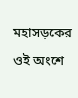মহাসড়কের ওই অংশে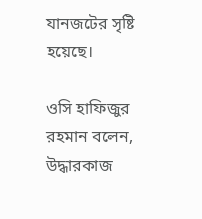যানজটের সৃষ্টি হয়েছে।

ওসি হাফিজুর রহমান বলেন, উদ্ধারকাজ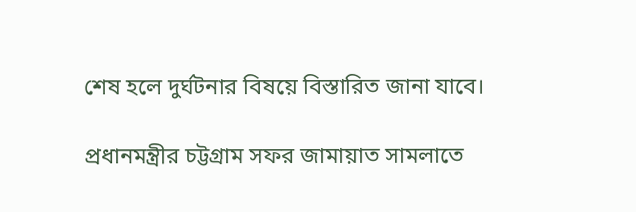শেষ হলে দুর্ঘটনার বিষয়ে বিস্তারিত জানা যাবে।

প্রধানমন্ত্রীর চট্টগ্রাম সফর জামায়াত সামলাতে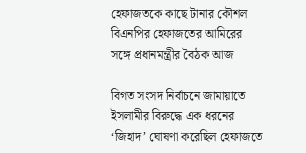হেফাজতকে কাছে টানার কৌশল বিএনপির হেফাজতের আমিরের সঙ্গে প্রধানমন্ত্রীর বৈঠক আজ

বিগত সংসদ নির্বাচনে জামায়াতে ইসলামীর বিরুদ্ধে এক ধরনের ‘জিহাদ’ ঘোষণা করেছিল হেফাজতে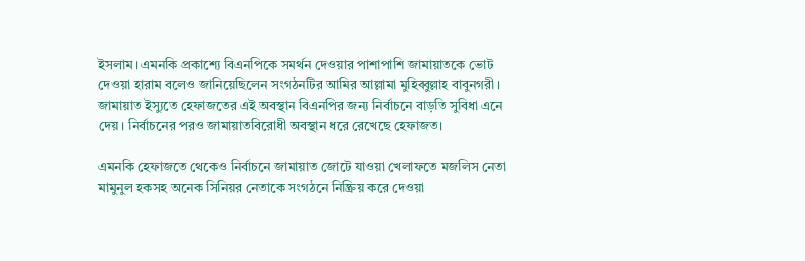ইসলাম। এমনকি প্রকাশ্যে বিএনপিকে সমর্থন দেওয়ার পাশাপাশি জামায়াতকে ভোট দেওয়া হারাম বলেও জানিয়েছিলেন সংগঠনটির আমির আল্লামা মুহিব্বুল্লাহ বাবুনগরী। জামায়াত ইস্যুতে হেফাজতের এই অবস্থান বিএনপির জন্য নির্বাচনে বাড়তি সুবিধা এনে দেয়। নির্বাচনের পরও জামায়াতবিরোধী অবস্থান ধরে রেখেছে হেফাজত।

এমনকি হেফাজতে থেকেও নির্বাচনে জামায়াত জোটে যাওয়া খেলাফতে মজলিস নেতা মামুনুল হকসহ অনেক সিনিয়র নেতাকে সংগঠনে নিষ্ক্রিয় করে দেওয়া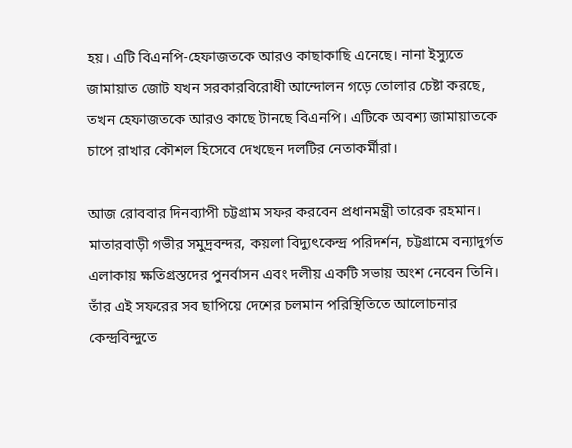হয়। এটি বিএনপি-হেফাজতকে আরও কাছাকাছি এনেছে। নানা ইস্যুতে জামায়াত জোট যখন সরকারবিরোধী আন্দোলন গড়ে তোলার চেষ্টা করছে, তখন হেফাজতকে আরও কাছে টানছে বিএনপি। এটিকে অবশ্য জামায়াতকে চাপে রাখার কৌশল হিসেবে দেখছেন দলটির নেতাকর্মীরা।

আজ রোববার দিনব্যাপী চট্টগ্রাম সফর করবেন প্রধানমন্ত্রী তারেক রহমান। মাতারবাড়ী গভীর সমুদ্রবন্দর, কয়লা বিদ্যুৎকেন্দ্র পরিদর্শন, চট্টগ্রামে বন্যাদুর্গত এলাকায় ক্ষতিগ্রস্তদের পুনর্বাসন এবং দলীয় একটি সভায় অংশ নেবেন তিনি। তাঁর এই সফরের সব ছাপিয়ে দেশের চলমান পরিস্থিতিতে আলোচনার কেন্দ্রবিন্দুতে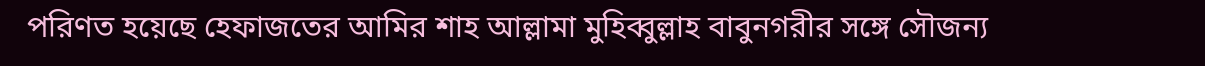পরিণত হয়েছে হেফাজতের আমির শাহ আল্লামা মুহিব্বুল্লাহ বাবুনগরীর সঙ্গে সৌজন্য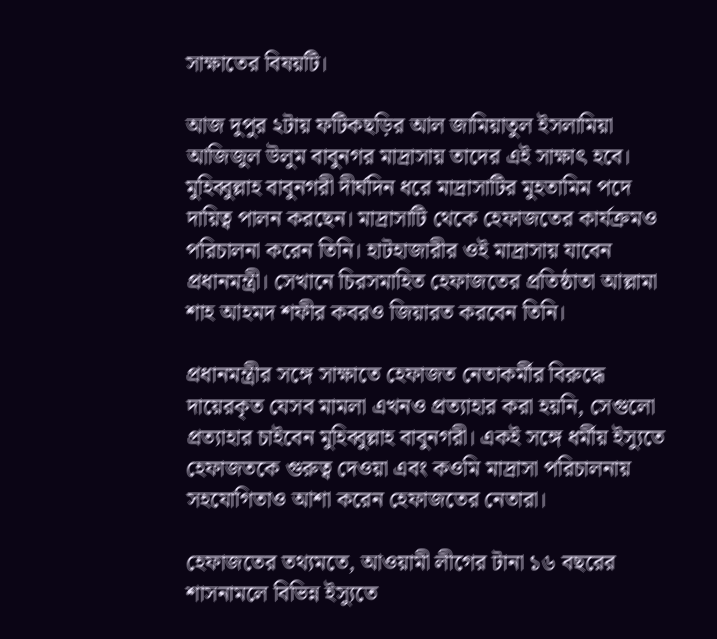সাক্ষাতের বিষয়টি।

আজ দুপুর ২টায় ফটিকছড়ির আল জামিয়াতুল ইসলামিয়া আজিজুল উলুম বাবুনগর মাদ্রাসায় তাদের এই সাক্ষাৎ হবে। মুহিব্বুল্লাহ বাবুনগরী দীর্ঘদিন ধরে মাদ্রাসাটির মুহতামিম পদে দায়িত্ব পালন করছেন। মাদ্রাসাটি থেকে হেফাজতের কার্যক্রমও পরিচালনা করেন তিনি। হাটহাজারীর ওই মাদ্রাসায় যাবেন প্রধানমন্ত্রী। সেখানে চিরসমাহিত হেফাজতের প্রতিষ্ঠাতা আল্লামা শাহ আহমদ শফীর কবরও জিয়ারত করবেন তিনি।

প্রধানমন্ত্রীর সঙ্গে সাক্ষাতে হেফাজত নেতাকর্মীর বিরুদ্ধে দায়েরকৃত যেসব মামলা এখনও প্রত্যাহার করা হয়নি, সেগুলো প্রত্যাহার চাইবেন মুহিব্বুল্লাহ বাবুনগরী। একই সঙ্গে ধর্মীয় ইস্যুতে হেফাজতকে গুরুত্ব দেওয়া এবং কওমি মাদ্রাসা পরিচালনায় সহযোগিতাও আশা করেন হেফাজতের নেতারা।

হেফাজতের তথ্যমতে, আওয়ামী লীগের টানা ১৬ বছরের শাসনামলে বিভিন্ন ইস্যুতে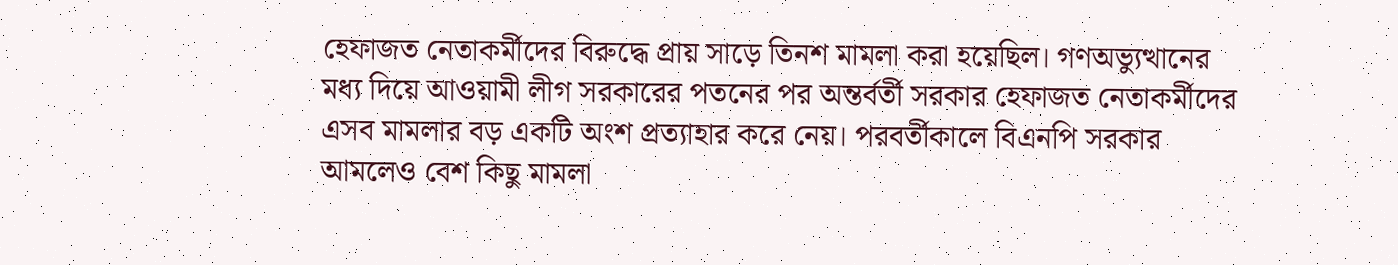হেফাজত নেতাকর্মীদের বিরুদ্ধে প্রায় সাড়ে তিনশ মামলা করা হয়েছিল। গণঅভ্যুত্থানের মধ্য দিয়ে আওয়ামী লীগ সরকারের পতনের পর অন্তর্বর্তী সরকার হেফাজত নেতাকর্মীদের এসব মামলার বড় একটি অংশ প্রত্যাহার করে নেয়। পরবর্তীকালে বিএনপি সরকার আমলেও বেশ কিছু মামলা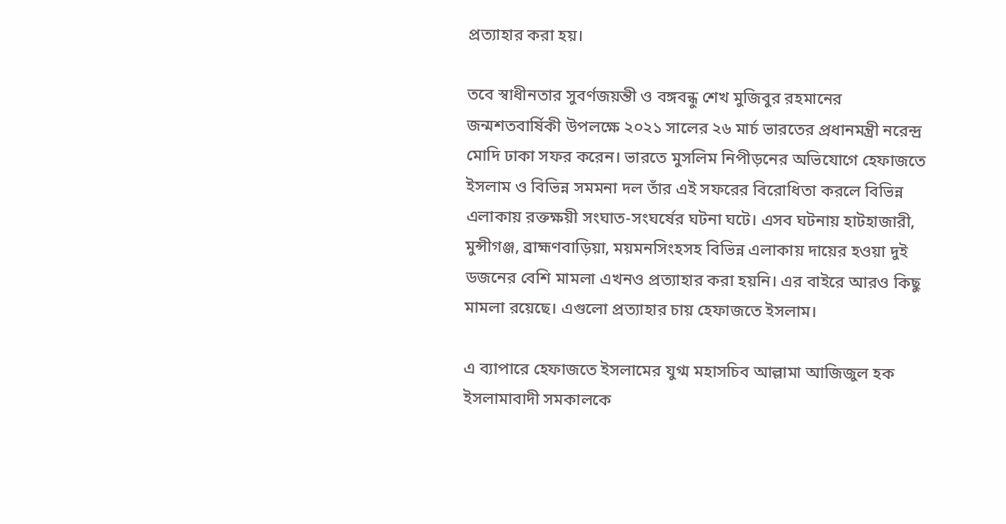প্রত্যাহার করা হয়।

তবে স্বাধীনতার সুবর্ণজয়ন্তী ও বঙ্গবন্ধু শেখ মুজিবুর রহমানের জন্মশতবার্ষিকী উপলক্ষে ২০২১ সালের ২৬ মার্চ ভারতের প্রধানমন্ত্রী নরেন্দ্র মোদি ঢাকা সফর করেন। ভারতে মুসলিম নিপীড়নের অভিযোগে হেফাজতে ইসলাম ও বিভিন্ন সমমনা দল তাঁর এই সফরের বিরোধিতা করলে বিভিন্ন এলাকায় রক্তক্ষয়ী সংঘাত-সংঘর্ষের ঘটনা ঘটে। এসব ঘটনায় হাটহাজারী, মুন্সীগঞ্জ, ব্রাহ্মণবাড়িয়া, ময়মনসিংহসহ বিভিন্ন এলাকায় দায়ের হওয়া দুই ডজনের বেশি মামলা এখনও প্রত্যাহার করা হয়নি। এর বাইরে আরও কিছু মামলা রয়েছে। এগুলো প্রত্যাহার চায় হেফাজতে ইসলাম।

এ ব্যাপারে হেফাজতে ইসলামের যুগ্ম মহাসচিব আল্লামা আজিজুল হক ইসলামাবাদী সমকালকে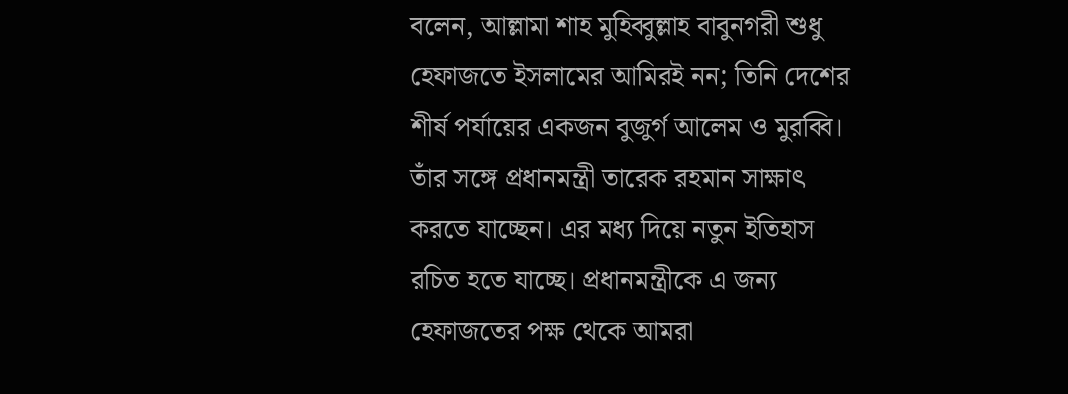বলেন, আল্লামা শাহ মুহিব্বুল্লাহ বাবুনগরী শুধু হেফাজতে ইসলামের আমিরই নন; তিনি দেশের শীর্ষ পর্যায়ের একজন বুজুর্গ আলেম ও মুরব্বি। তাঁর সঙ্গে প্রধানমন্ত্রী তারেক রহমান সাক্ষাৎ করতে যাচ্ছেন। এর মধ্য দিয়ে নতুন ইতিহাস রচিত হতে যাচ্ছে। প্রধানমন্ত্রীকে এ জন্য হেফাজতের পক্ষ থেকে আমরা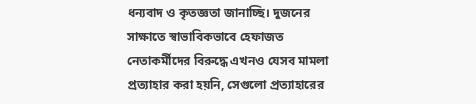ধন্যবাদ ও কৃতজ্ঞতা জানাচ্ছি। দুজনের সাক্ষাতে স্বাভাবিকভাবে হেফাজত নেতাকর্মীদের বিরুদ্ধে এখনও যেসব মামলা প্রত্যাহার করা হয়নি, সেগুলো প্রত্যাহারের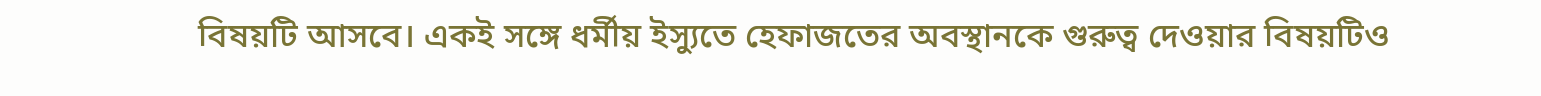বিষয়টি আসবে। একই সঙ্গে ধর্মীয় ইস্যুতে হেফাজতের অবস্থানকে গুরুত্ব দেওয়ার বিষয়টিও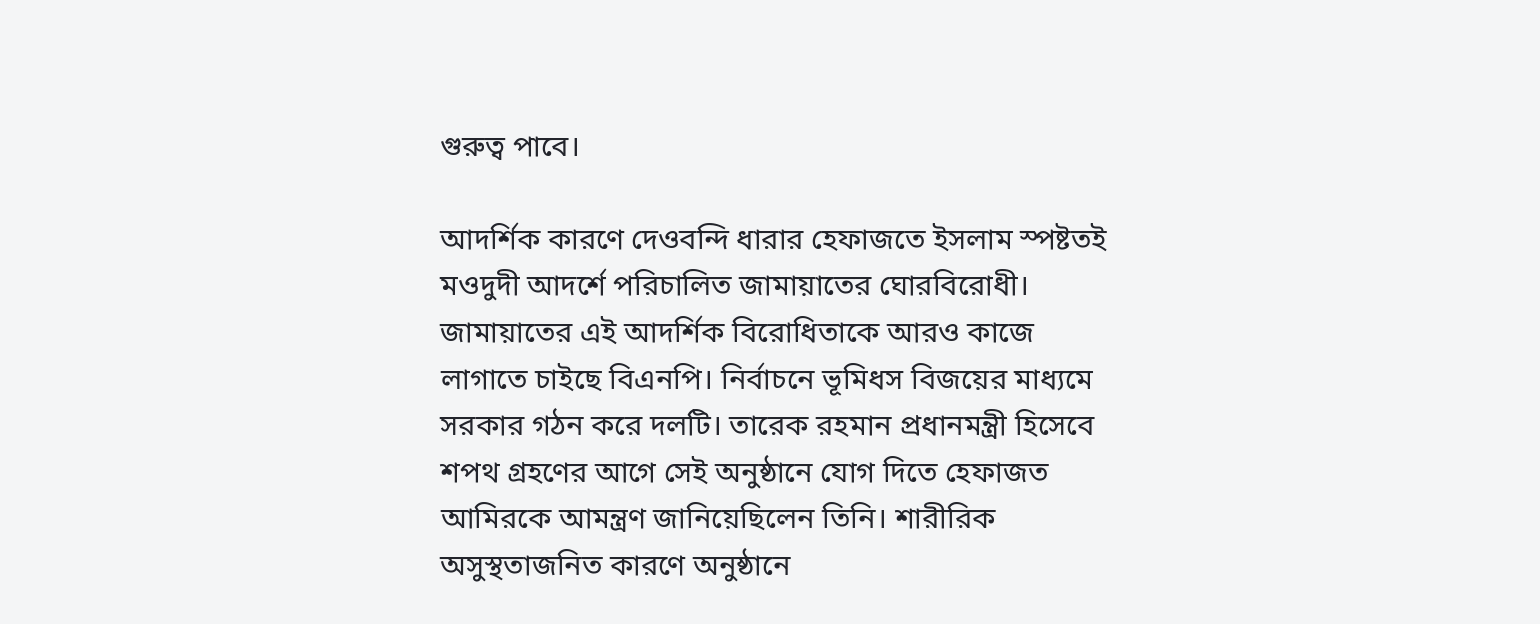গুরুত্ব পাবে।

আদর্শিক কারণে দেওবন্দি ধারার হেফাজতে ইসলাম স্পষ্টতই মওদুদী আদর্শে পরিচালিত জামায়াতের ঘোরবিরোধী। জামায়াতের এই আদর্শিক বিরোধিতাকে আরও কাজে লাগাতে চাইছে বিএনপি। নির্বাচনে ভূমিধস বিজয়ের মাধ্যমে সরকার গঠন করে দলটি। তারেক রহমান প্রধানমন্ত্রী হিসেবে শপথ গ্রহণের আগে সেই অনুষ্ঠানে যোগ দিতে হেফাজত আমিরকে আমন্ত্রণ জানিয়েছিলেন তিনি। শারীরিক অসুস্থতাজনিত কারণে অনুষ্ঠানে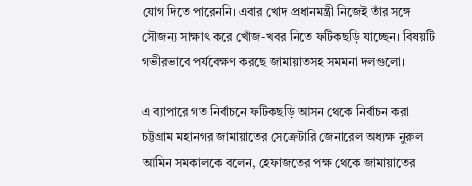যোগ দিতে পারেননি। এবার খোদ প্রধানমন্ত্রী নিজেই তাঁর সঙ্গে সৌজন্য সাক্ষাৎ করে খোঁজ-খবর নিতে ফটিকছড়ি যাচ্ছেন। বিষয়টি গভীরভাবে পর্যবেক্ষণ করছে জামায়াতসহ সমমনা দলগুলো।

এ ব্যাপারে গত নির্বাচনে ফটিকছড়ি আসন থেকে নির্বাচন করা চট্টগ্রাম মহানগর জামায়াতের সেক্রেটারি জেনারেল অধ্যক্ষ নুরুল আমিন সমকালকে বলেন, হেফাজতের পক্ষ থেকে জামায়াতের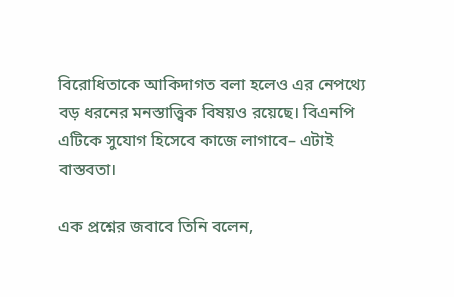বিরোধিতাকে আকিদাগত বলা হলেও এর নেপথ্যে বড় ধরনের মনস্তাত্ত্বিক বিষয়ও রয়েছে। বিএনপি এটিকে সুযোগ হিসেবে কাজে লাগাবে– এটাই বাস্তবতা।

এক প্রশ্নের জবাবে তিনি বলেন,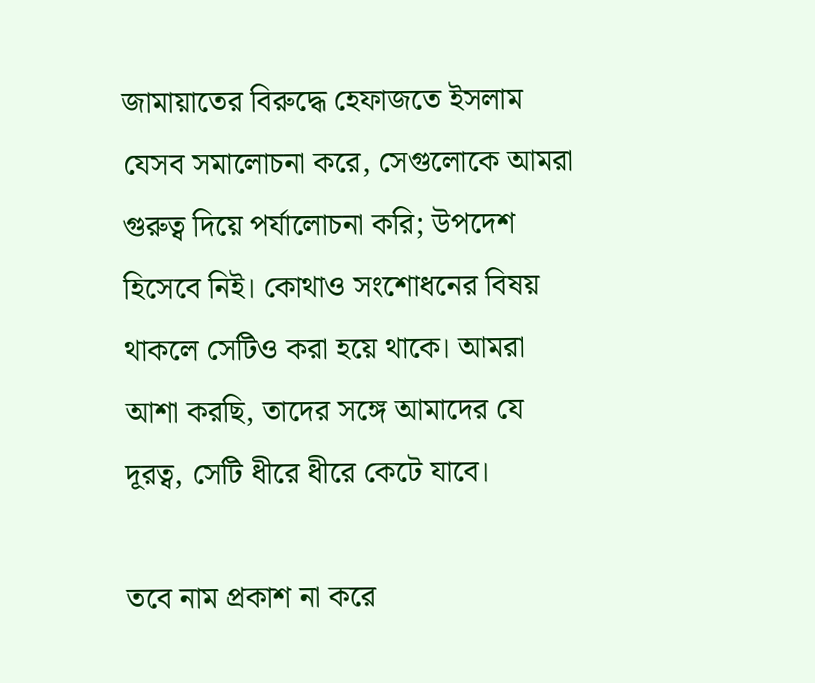জামায়াতের বিরুদ্ধে হেফাজতে ইসলাম যেসব সমালোচনা করে, সেগুলোকে আমরা গুরুত্ব দিয়ে পর্যালোচনা করি; উপদেশ হিসেবে নিই। কোথাও সংশোধনের বিষয় থাকলে সেটিও করা হয়ে থাকে। আমরা আশা করছি, তাদের সঙ্গে আমাদের যে দূরত্ব, সেটি ধীরে ধীরে কেটে যাবে।

তবে নাম প্রকাশ না করে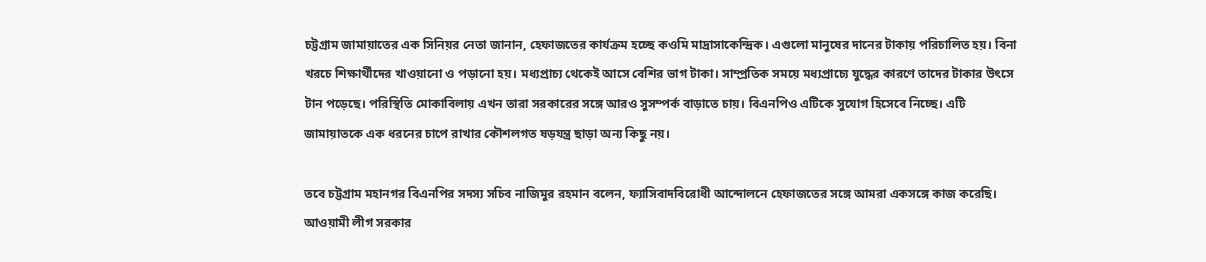চট্টগ্রাম জামায়াতের এক সিনিয়র নেতা জানান, হেফাজতের কার্যক্রম হচ্ছে কওমি মাদ্রাসাকেন্দ্রিক। এগুলো মানুষের দানের টাকায় পরিচালিত হয়। বিনা খরচে শিক্ষার্থীদের খাওয়ানো ও পড়ানো হয়। মধ্যপ্রাচ্য থেকেই আসে বেশির ভাগ টাকা। সাম্প্রতিক সময়ে মধ্যপ্রাচ্যে যুদ্ধের কারণে তাদের টাকার উৎসে টান পড়েছে। পরিস্থিতি মোকাবিলায় এখন তারা সরকারের সঙ্গে আরও সুসম্পর্ক বাড়াতে চায়। বিএনপিও এটিকে সুযোগ হিসেবে নিচ্ছে। এটি জামায়াতকে এক ধরনের চাপে রাখার কৌশলগত ষড়যন্ত্র ছাড়া অন্য কিছু নয়।

তবে চট্টগ্রাম মহানগর বিএনপির সদস্য সচিব নাজিমুর রহমান বলেন, ফ্যাসিবাদবিরোধী আন্দোলনে হেফাজতের সঙ্গে আমরা একসঙ্গে কাজ করেছি। আওয়ামী লীগ সরকার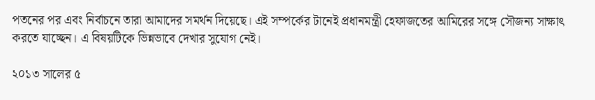পতনের পর এবং নির্বাচনে তারা আমাদের সমর্থন দিয়েছে। এই সম্পর্কের টানেই প্রধানমন্ত্রী হেফাজতের আমিরের সঙ্গে সৌজন্য সাক্ষাৎ করতে যাচ্ছেন। এ বিষয়টিকে ভিন্নভাবে দেখার সুযোগ নেই।

২০১৩ সালের ৫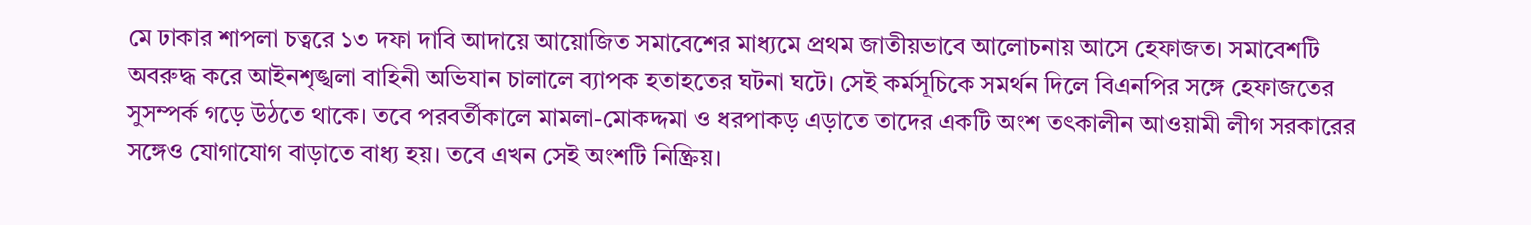মে ঢাকার শাপলা চত্বরে ১৩ দফা দাবি আদায়ে আয়োজিত সমাবেশের মাধ্যমে প্রথম জাতীয়ভাবে আলোচনায় আসে হেফাজত। সমাবেশটি অবরুদ্ধ করে আইনশৃঙ্খলা বাহিনী অভিযান চালালে ব্যাপক হতাহতের ঘটনা ঘটে। সেই কর্মসূচিকে সমর্থন দিলে বিএনপির সঙ্গে হেফাজতের সুসম্পর্ক গড়ে উঠতে থাকে। তবে পরবর্তীকালে মামলা-মোকদ্দমা ও ধরপাকড় এড়াতে তাদের একটি অংশ তৎকালীন আওয়ামী লীগ সরকারের সঙ্গেও যোগাযোগ বাড়াতে বাধ্য হয়। তবে এখন সেই অংশটি নিষ্ক্রিয়।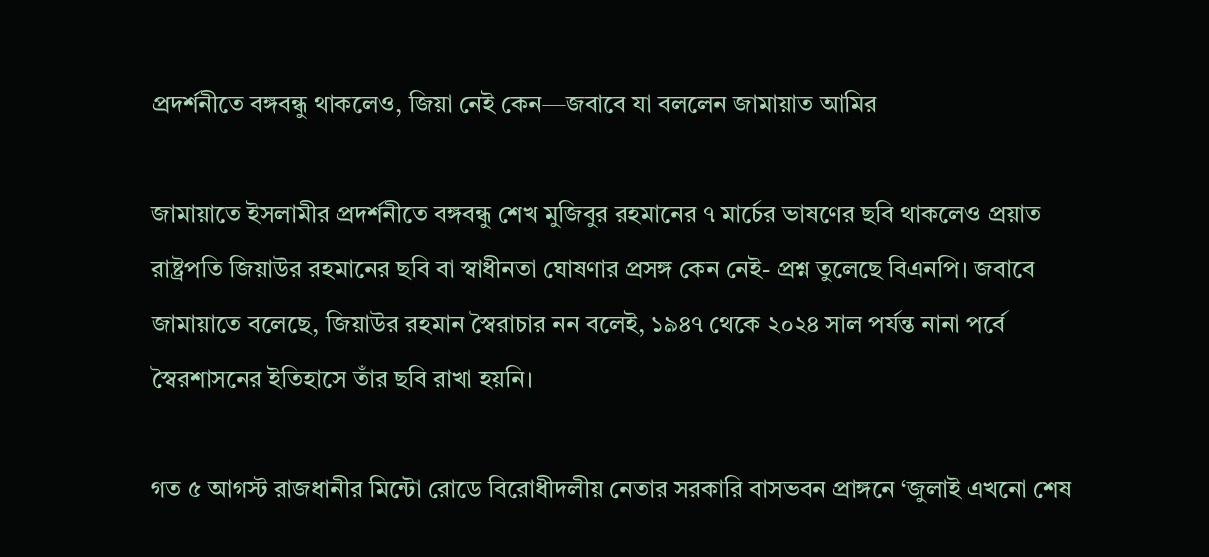প্রদর্শনীতে বঙ্গবন্ধু থাকলেও, জিয়া নেই কেন—জবাবে যা বললেন জামায়াত আমির

জামায়াতে ইসলামীর প্রদর্শনীতে বঙ্গবন্ধু শেখ মুজিবুর রহমানের ৭ মার্চের ভাষণের ছবি থাকলেও প্রয়াত রাষ্ট্রপতি জিয়াউর রহমানের ছবি বা স্বাধীনতা ঘোষণার প্রসঙ্গ কেন নেই- প্রশ্ন তুলেছে বিএনপি। জবাবে জামায়াতে বলেছে, জিয়াউর রহমান স্বৈরাচার নন বলেই, ১৯৪৭ থেকে ২০২৪ সাল পর্যন্ত নানা পর্বে স্বৈরশাসনের ইতিহাসে তাঁর ছবি রাখা হয়নি।

গত ৫ আগস্ট রাজধানীর মিন্টো রোডে বিরোধীদলীয় নেতার সরকারি বাসভবন প্রাঙ্গনে ‘জুলাই এখনো শেষ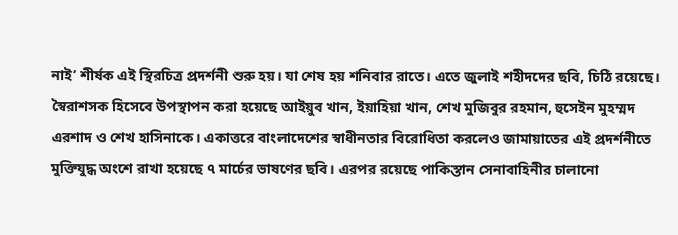নাই’ শীর্ষক এই স্থিরচিত্র প্রদর্শনী শুরু হয়। যা শেষ হয় শনিবার রাতে। এতে জুলাই শহীদদের ছবি, চিঠি রয়েছে। স্বৈরাশসক হিসেবে উপস্থাপন করা হয়েছে আইয়ুব খান, ইয়াহিয়া খান, শেখ মুজিবুর রহমান, হুসেইন মুহম্মদ এরশাদ ও শেখ হাসিনাকে। একাত্তরে বাংলাদেশের স্বাধীনতার বিরোধিতা করলেও জামায়াতের এই প্রদর্শনীতে মুক্তিযুদ্ধ অংশে রাখা হয়েছে ৭ মার্চের ভাষণের ছবি। এরপর রয়েছে পাকিস্তান সেনাবাহিনীর চালানো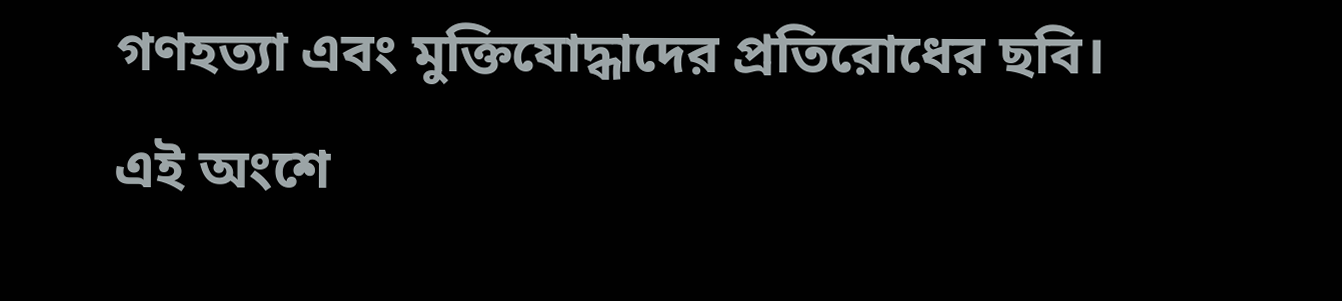গণহত্যা এবং মুক্তিযোদ্ধাদের প্রতিরোধের ছবি। এই অংশে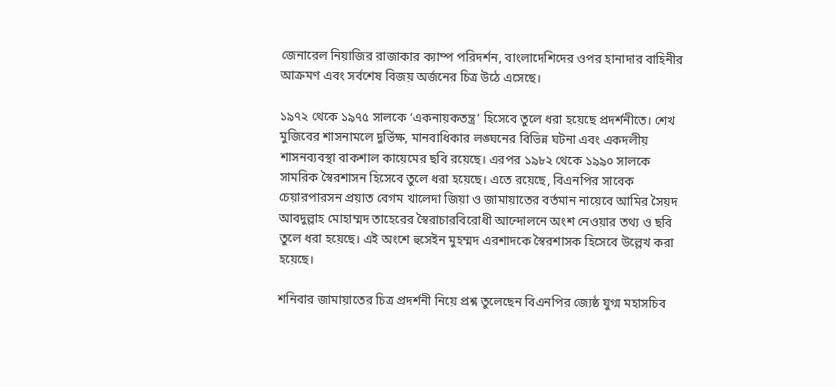জেনারেল নিয়াজির রাজাকার ক্যাম্প পরিদর্শন, বাংলাদেশিদের ওপর হানাদার বাহিনীর আক্রমণ এবং সর্বশেষ বিজয় অর্জনের চিত্র উঠে এসেছে।

১৯৭২ থেকে ১৯৭৫ সালকে ‘একনায়কতন্ত্র’ হিসেবে তুলে ধরা হয়েছে প্রদর্শনীতে। শেখ মুজিবের শাসনামলে দুর্ভিক্ষ, মানবাধিকার লঙ্ঘনের বিভিন্ন ঘটনা এবং একদলীয় শাসনব্যবস্থা বাকশাল কায়েমের ছবি রয়েছে। এরপর ১৯৮২ থেকে ১৯৯০ সালকে সামরিক স্বৈরশাসন হিসেবে তুলে ধরা হয়েছে। এতে রয়েছে, বিএনপির সাবেক চেয়ারপারসন প্রয়াত বেগম খালেদা জিয়া ও জামায়াতের বর্তমান নায়েবে আমির সৈয়দ আবদুল্লাহ মোহাম্মদ তাহেরের স্বৈরাচারবিরোধী আন্দোলনে অংশ নেওয়ার তথ্য ও ছবি তুলে ধরা হয়েছে। এই অংশে হুসেইন মুহম্মদ এরশাদকে স্বৈরশাসক হিসেবে উল্লেখ করা হয়েছে।

শনিবার জামায়াতের চিত্র প্রদর্শনী নিয়ে প্রশ্ন তুলেছেন বিএনপির জ্যেষ্ঠ যুগ্ম মহাসচিব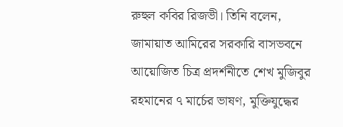রুহুল কবির রিজভী। তিনি বলেন, জামায়াত আমিরের সরকারি বাসভবনে আয়োজিত চিত্র প্রদর্শনীতে শেখ মুজিবুর রহমানের ৭ মার্চের ভাষণ, মুক্তিযুদ্ধের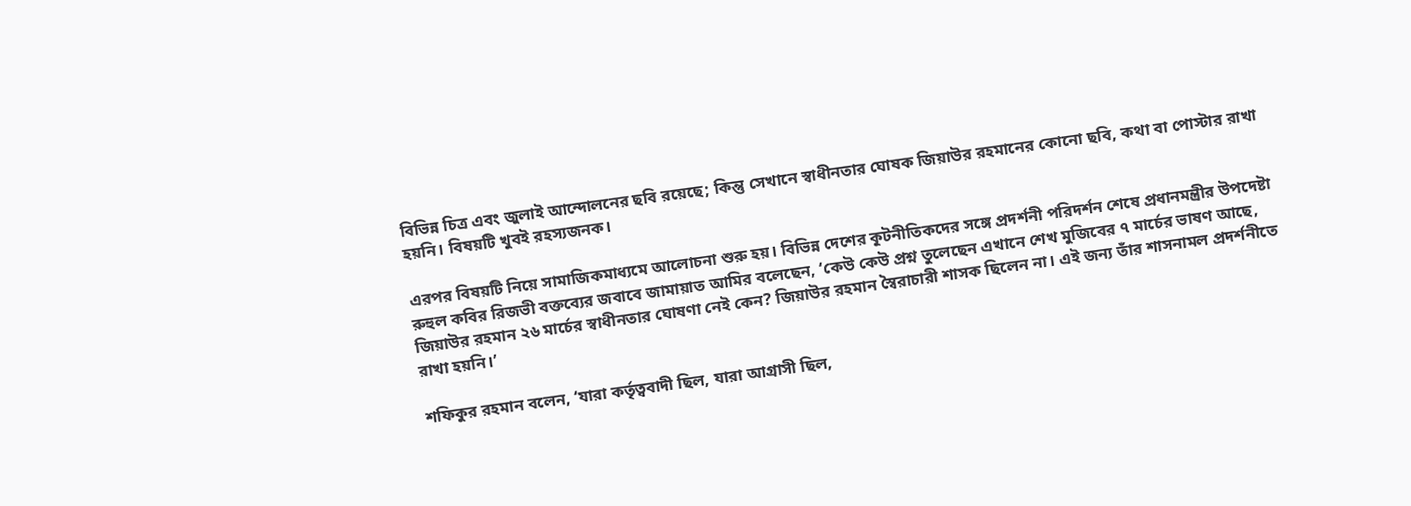বিভিন্ন চিত্র এবং জুলাই আন্দোলনের ছবি রয়েছে; কিন্তু সেখানে স্বাধীনতার ঘোষক জিয়াউর রহমানের কোনো ছবি, কথা বা পোস্টার রাখা হয়নি। বিষয়টি খুবই রহস্যজনক।

এরপর বিষয়টি নিয়ে সামাজিকমাধ্যমে আলোচনা শুরু হয়। বিভিন্ন দেশের কূটনীতিকদের সঙ্গে প্রদর্শনী পরিদর্শন শেষে প্রধানমন্ত্রীর উপদেষ্টা রুহুল কবির রিজভী বক্তব্যের জবাবে জামায়াত আমির বলেছেন, ‘কেউ কেউ প্রশ্ন তুলেছেন এখানে শেখ মুজিবের ৭ মার্চের ভাষণ আছে, জিয়াউর রহমান ২৬ মার্চের স্বাধীনতার ঘোষণা নেই কেন? জিয়াউর রহমান স্বৈরাচারী শাসক ছিলেন না। এই জন্য তাঁর শাসনামল প্রদর্শনীতে রাখা হয়নি।’

শফিকুর রহমান বলেন, ‘যারা কর্তৃত্ববাদী ছিল, যারা আগ্রাসী ছিল,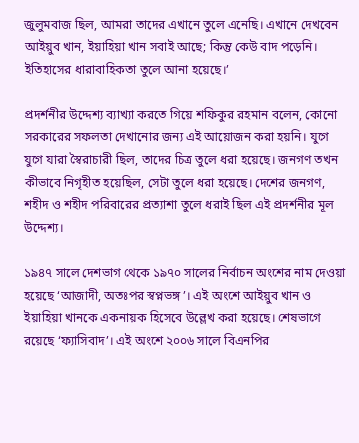জুলুমবাজ ছিল, আমরা তাদের এখানে তুলে এনেছি। এখানে দেখবেন আইয়ুব খান, ইয়াহিয়া খান সবাই আছে; কিন্তু কেউ বাদ পড়েনি। ইতিহাসের ধারাবাহিকতা তুলে আনা হয়েছে।’

প্রদর্শনীর উদ্দেশ্য ব্যাখ্যা করতে গিয়ে শফিকুর রহমান বলেন, কোনো সরকারের সফলতা দেখানোর জন্য এই আয়োজন করা হয়নি। যুগে যুগে যারা স্বৈরাচারী ছিল, তাদের চিত্র তুলে ধরা হয়েছে। জনগণ তখন কীভাবে নিগৃহীত হয়েছিল, সেটা তুলে ধরা হয়েছে। দেশের জনগণ, শহীদ ও শহীদ পরিবারের প্রত্যাশা তুলে ধরাই ছিল এই প্রদর্শনীর মূল উদ্দেশ্য।

১৯৪৭ সালে দেশভাগ থেকে ১৯৭০ সালের নির্বাচন অংশের নাম দেওয়া হয়েছে ‘আজাদী, অতঃপর স্বপ্নভঙ্গ’। এই অংশে আইয়ুব খান ও ইয়াহিয়া খানকে একনায়ক হিসেবে উল্লেখ করা হয়েছে। শেষভাগে রয়েছে ‘ফ্যাসিবাদ’। এই অংশে ২০০৬ সালে বিএনপির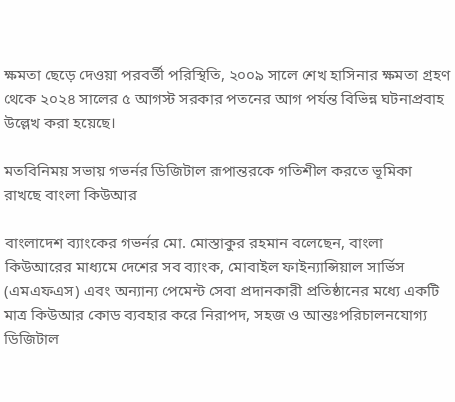ক্ষমতা ছেড়ে দেওয়া পরবর্তী পরিস্থিতি, ২০০৯ সালে শেখ হাসিনার ক্ষমতা গ্রহণ থেকে ২০২৪ সালের ৫ আগস্ট সরকার পতনের আগ পর্যন্ত বিভিন্ন ঘটনাপ্রবাহ উল্লেখ করা হয়েছে।

মতবিনিময় সভায় গভর্নর ডিজিটাল রূপান্তরকে গতিশীল করতে ভূমিকা রাখছে বাংলা কিউআর

বাংলাদেশ ব্যাংকের গভর্নর মো. মোস্তাকুর রহমান বলেছেন, বাংলা কিউআরের মাধ্যমে দেশের সব ব্যাংক, মোবাইল ফাইন্যান্সিয়াল সার্ভিস (এমএফএস) এবং অন্যান্য পেমেন্ট সেবা প্রদানকারী প্রতিষ্ঠানের মধ্যে একটি মাত্র কিউআর কোড ব্যবহার করে নিরাপদ, সহজ ও আন্তঃপরিচালনযোগ্য ডিজিটাল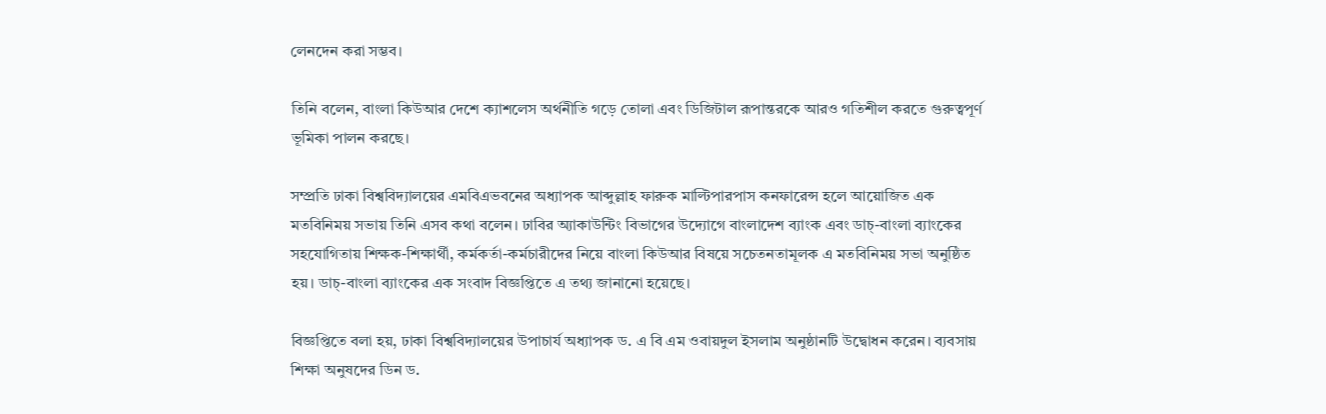লেনদেন করা সম্ভব।

তিনি বলেন, বাংলা কিউআর দেশে ক্যাশলেস অর্থনীতি গড়ে তোলা এবং ডিজিটাল রূপান্তরকে আরও গতিশীল করতে গুরুত্বপূর্ণ ভূমিকা পালন করছে।

সম্প্রতি ঢাকা বিশ্ববিদ্যালয়ের এমবিএভবনের অধ্যাপক আব্দুল্লাহ ফারুক মাল্টিপারপাস কনফারেন্স হলে আয়োজিত এক মতবিনিময় সভায় তিনি এসব কথা বলেন। ঢাবির অ্যাকাউন্টিং বিভাগের উদ্যোগে বাংলাদেশ ব্যাংক এবং ডাচ্-বাংলা ব্যাংকের সহযোগিতায় শিক্ষক-শিক্ষার্থী, কর্মকর্তা-কর্মচারীদের নিয়ে বাংলা কিউআর বিষয়ে সচেতনতামূলক এ মতবিনিময় সভা অনুষ্ঠিত হয়। ডাচ্-বাংলা ব্যাংকের এক সংবাদ বিজ্ঞপ্তিতে এ তথ্য জানানো হয়েছে।

বিজ্ঞপ্তিতে বলা হয়, ঢাকা বিশ্ববিদ্যালয়ের উপাচার্য অধ্যাপক ড. এ বি এম ওবায়দুল ইসলাম অনুষ্ঠানটি উদ্বোধন করেন। ব্যবসায় শিক্ষা অনুষদের ডিন ড.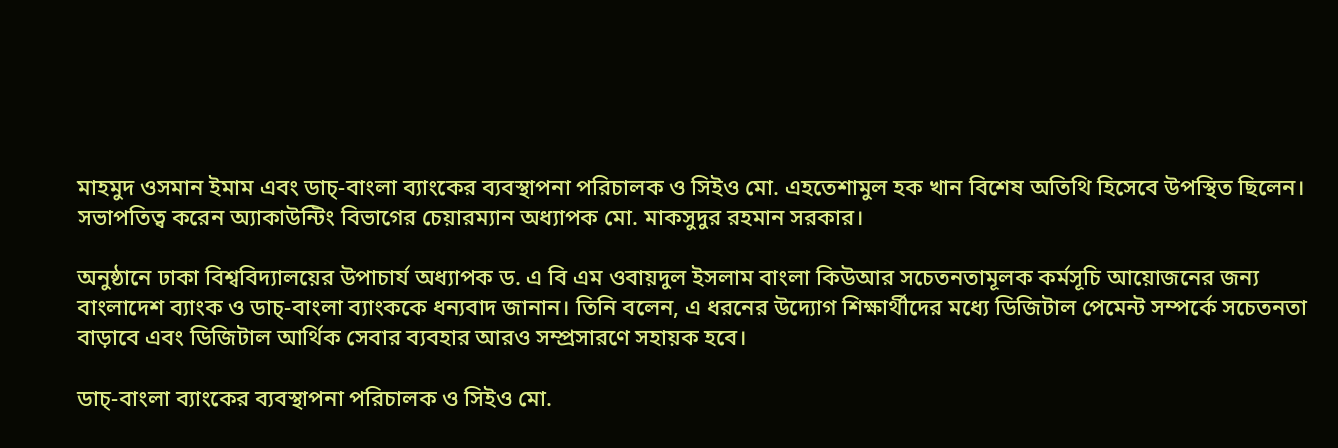মাহমুদ ওসমান ইমাম এবং ডাচ্-বাংলা ব্যাংকের ব্যবস্থাপনা পরিচালক ও সিইও মো. এহতেশামুল হক খান বিশেষ অতিথি হিসেবে উপস্থিত ছিলেন। সভাপতিত্ব করেন অ্যাকাউন্টিং বিভাগের চেয়ারম্যান অধ্যাপক মো. মাকসুদুর রহমান সরকার।

অনুষ্ঠানে ঢাকা বিশ্ববিদ্যালয়ের উপাচার্য অধ্যাপক ড. এ বি এম ওবায়দুল ইসলাম বাংলা কিউআর সচেতনতামূলক কর্মসূচি আয়োজনের জন্য বাংলাদেশ ব্যাংক ও ডাচ্-বাংলা ব্যাংককে ধন্যবাদ জানান। তিনি বলেন, এ ধরনের উদ্যোগ শিক্ষার্থীদের মধ্যে ডিজিটাল পেমেন্ট সম্পর্কে সচেতনতা বাড়াবে এবং ডিজিটাল আর্থিক সেবার ব্যবহার আরও সম্প্রসারণে সহায়ক হবে।

ডাচ্-বাংলা ব্যাংকের ব্যবস্থাপনা পরিচালক ও সিইও মো.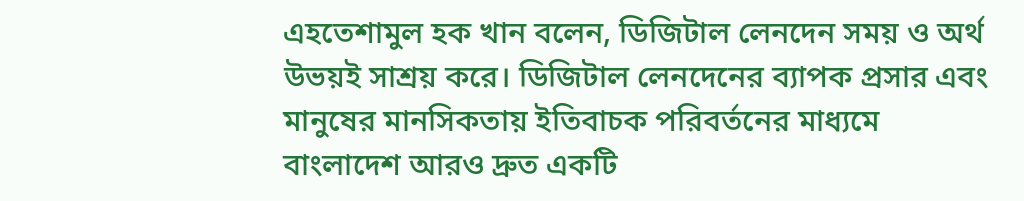এহতেশামুল হক খান বলেন, ডিজিটাল লেনদেন সময় ও অর্থ উভয়ই সাশ্রয় করে। ডিজিটাল লেনদেনের ব্যাপক প্রসার এবং মানুষের মানসিকতায় ইতিবাচক পরিবর্তনের মাধ্যমে বাংলাদেশ আরও দ্রুত একটি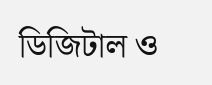ডিজিটাল ও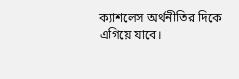ক্যাশলেস অর্থনীতির দিকে এগিয়ে যাবে।